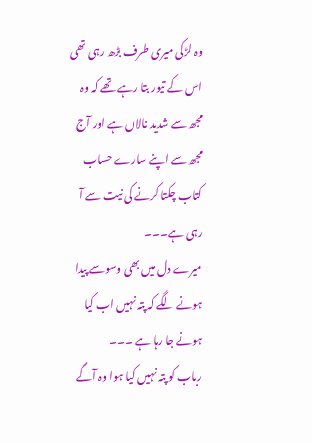وہ لڑکی میری طرف بڑھ رہی تھی اس کے تیور بتا رہے تھے کہ وہ مجھ سے شدید نالاں ہے اور آج مجھ سے اپنے سارے حساب کتاب چکتا کرنے کی نیت سے آ رہی ہے۔۔۔
میرے دل میں بھی وسوسے پیدا ہونے لگے کہ پتہ نہیں اب کیا ہونے جا رہا ہے ۔۔۔
رباب کو پتہ نہیں کیا ہوا وہ آگے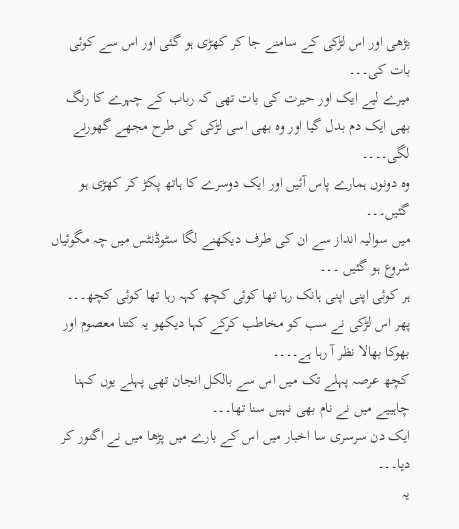بڑھی اور اس لڑکی کے سامنے جا کر کھڑی ہو گئی اور اس سے کوئی بات کی۔۔۔
میرے لیے ایک اور حیرت کی بات تھی کہ رباب کے چہرے کا رنگ بھی ایک دم بدل گیا اور وہ بھی اسی لڑکی کی طرح مجھے گھورنے لگی۔۔۔۔
وہ دونوں ہمارے پاس آئیں اور ایک دوسرے کا ہاتھ پکڑ کر کھڑی ہو گئیں۔۔۔
میں سوالیہ انداز سے ان کی طرف دیکھنے لگا سٹوڈنٹس میں چہ مگوئیاں شروع ہو گئیں ۔۔۔
ہر کوئی اپنی اپنی ہانک رہا تھا کوئی کچھ کہہ رہا تھا کوئی کچھ۔۔۔
پھر اس لڑکی نے سب کو مخاطب کرکے کہا دیکھو یہ کتنا معصوم اور بھوکا بھالا نظر آ رہا ہے۔۔۔۔
کچھ عرصہ پہلے تک میں اس سے بالکل انجان تھی پہلے یوں کہنا چاہییے میں نے نام بھی نہیں سنا تھا۔۔۔
ایک دن سرسری سا اخبار میں اس کے بارے میں پڑھا میں نے اگنور کر دیا۔۔۔
یہ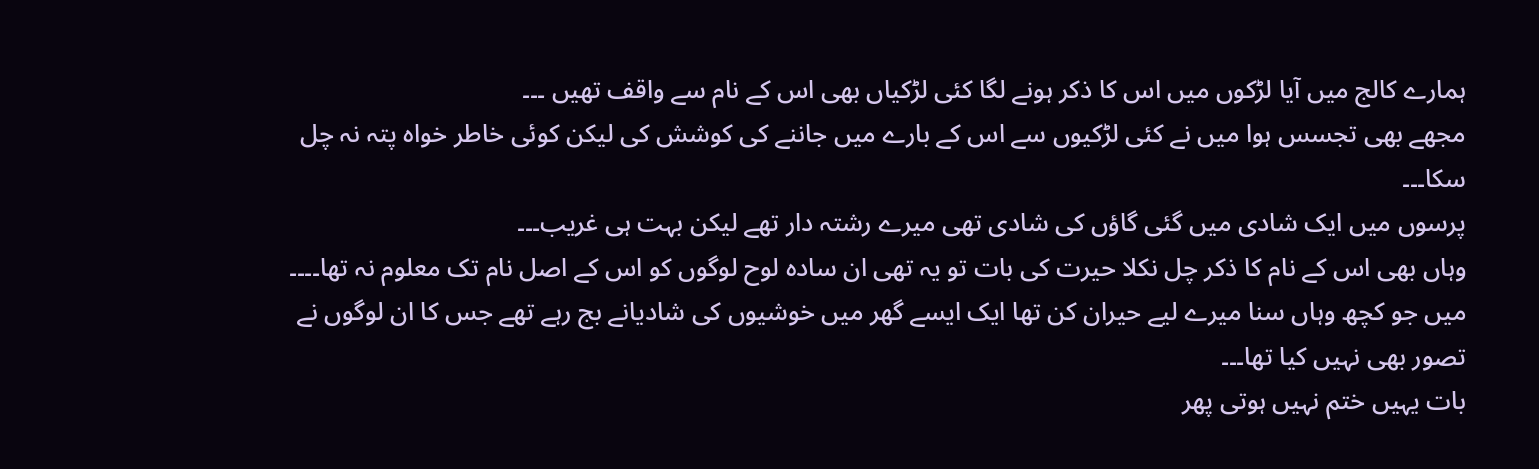ہمارے کالج میں آیا لڑکوں میں اس کا ذکر ہونے لگا کئی لڑکیاں بھی اس کے نام سے واقف تھیں ۔۔۔
مجھے بھی تجسس ہوا میں نے کئی لڑکیوں سے اس کے بارے میں جاننے کی کوشش کی لیکن کوئی خاطر خواہ پتہ نہ چل سکا۔۔۔
پرسوں میں ایک شادی میں گئی گاؤں کی شادی تھی میرے رشتہ دار تھے لیکن بہت ہی غریب۔۔۔
وہاں بھی اس کے نام کا ذکر چل نکلا حیرت کی بات تو یہ تھی ان سادہ لوح لوگوں کو اس کے اصل نام تک معلوم نہ تھا۔۔۔۔
میں جو کچھ وہاں سنا میرے لیے حیران کن تھا ایک ایسے گھر میں خوشیوں کی شادیانے بج رہے تھے جس کا ان لوگوں نے تصور بھی نہیں کیا تھا۔۔۔
بات یہیں ختم نہیں ہوتی پھر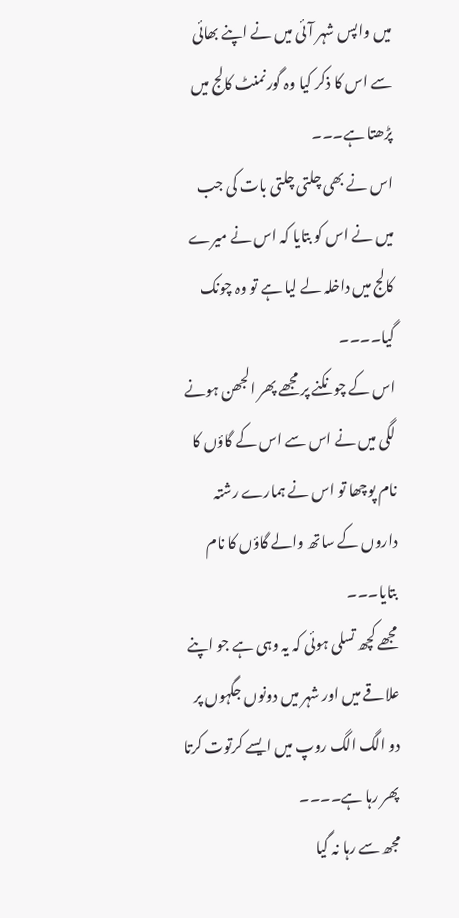میں واپس شہر آئی میں نے اپنے بھائی سے اس کا ذکر کیا وہ گورنمنٹ کالج میں پڑھتا ہے۔۔۔
اس نے بھی چلتی چلتی بات کی جب میں نے اس کو بتایا کہ اس نے میرے کالج میں داخلہ لے لیا ہے تو وہ چونک گیا۔۔۔۔
اس کے چونکنے پر مجھے پھر الجھن ہونے لگی میں نے اس سے اس کے گاؤں کا نام پوچھا تو اس نے ہمارے رشتہ داروں کے ساتھ والے گاؤں کا نام بتایا۔۔۔
مجھے کچھ تسلی ہوئی کہ یہ وہی ہے جو اپنے علاقے میں اور شہر میں دونوں جگہوں پر دو الگ الگ روپ میں ایسے کرتوت کرتا پھر رہا ہے۔۔۔۔
مجھ سے رہا نہ گیا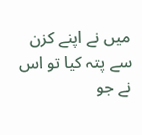میں نے اپنے کزن سے پتہ کیا تو اس نے جو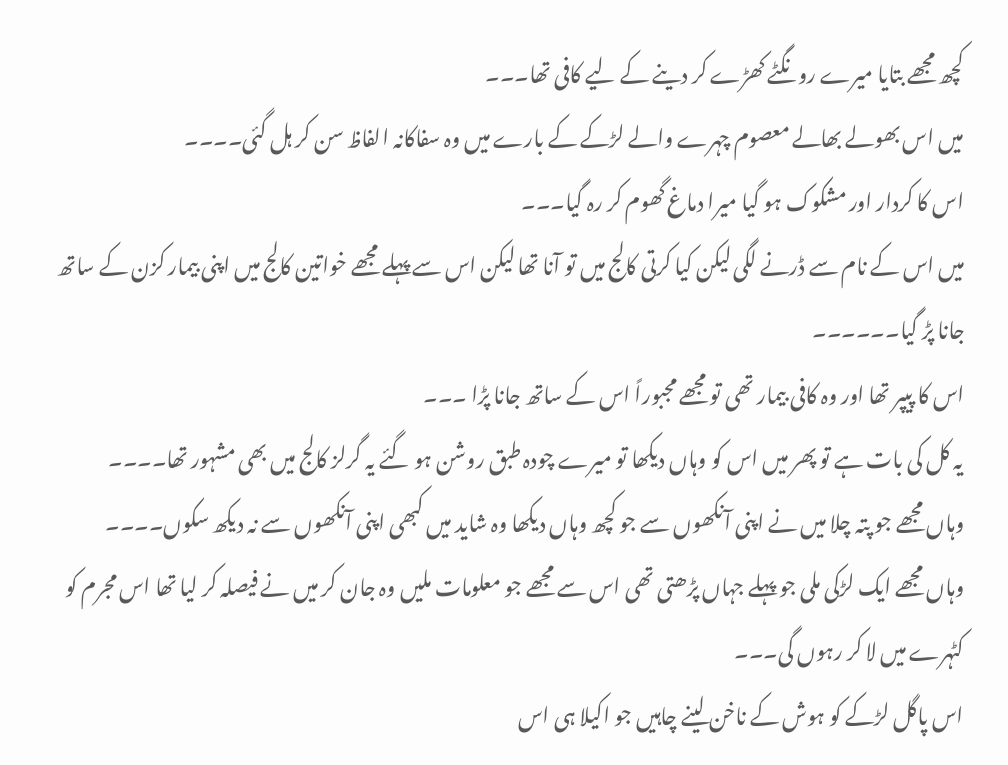کچھ مجھے بتایا میرے رونگٹے کھڑے کر دینے کے لیے کافی تھا۔۔۔
میں اس بھولے بھالے معصوم چہرے والے لڑکے کے بارے میں وہ سفاکانہ الفاظ سن کر ہل گئی۔۔۔۔
اس کا کردار اور مشکوک ہو گیا میرا دماغ گھوم کر رہ گیا۔۔۔
میں اس کے نام سے ڈرنے لگی لیکن کیا کرتی کالج میں تو آنا تھا لیکن اس سے پہلے مجھے خواتین کالج میں اپنی بیمار کزن کے ساتھ جانا پڑ گیا۔۔۔۔۔۔
اس کا پیپر تھا اور وہ کافی بیمار تھی تو مجھے مجبوراً اس کے ساتھ جانا پڑا ۔۔۔
یہ کل کی بات ہے تو پھر میں اس کو وہاں دیکھا تو میرے چودہ طبق روشن ہو گئے یہ گرلز کالج میں بھی مشہور تھا۔۔۔۔
وہاں مجھے جو پتہ چلا میں نے اپنی آنکھوں سے جو کچھ وہاں دیکھا وہ شاید میں کبھی اپنی آنکھوں سے نہ دیکھ سکوں۔۔۔۔
وہاں مجھے ایک لڑکی ملی جو پہلے جہاں پڑھتی تھی اس سے مجھے جو معلومات ملیں وہ جان کر میں نے فیصلہ کر لیا تھا اس مجرم کو کٹہرے میں لا کر رہوں گی۔۔۔
اس پاگل لڑکے کو ہوش کے ناخن لینے چاہیں جو اکیلا ہی اس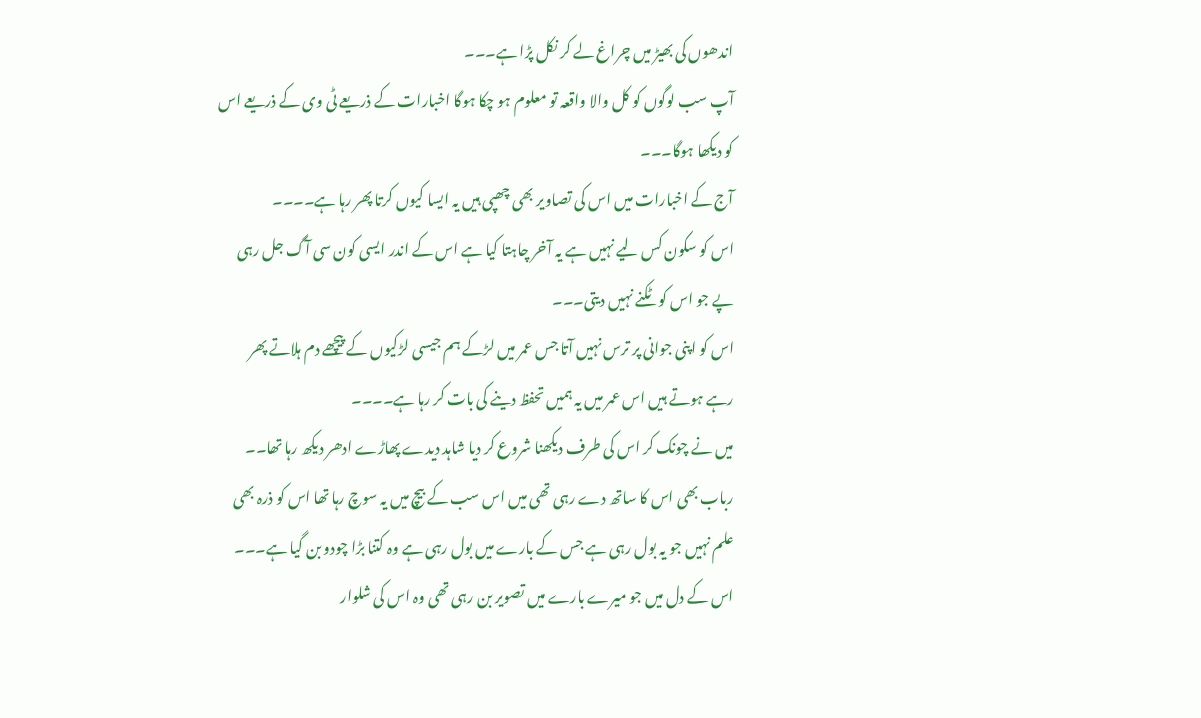اندھوں کی بھیڑ میں چراغ لے کر نکل پڑا ہے۔۔۔
آپ سب لوگوں کو کل والا واقعہ تو معلوم ہو چکا ہوگا اخبارات کے ذریعے ٹی وی کے ذریعے اس کو دیکھا ہوگا۔۔۔
آج کے اخبارات میں اس کی تصاویر بھی چھپی ہیں یہ ایسا کیوں کرتا پھر رہا ہے۔۔۔۔
اس کو سکون کس لیے نہیں ہے یہ آخر چاہتا کیا ہے اس کے اندر ایسی کون سی آگ جل رہی پے جو اس کو ٹکنے نہیں دیتی۔۔۔
اس کو اپنی جوانی پر ترس نہیں آتا جس عمر میں لڑکے ہم جیسی لڑکیوں کے پیچھے دم ہلاتے پھر رہے ہوتے ہیں اس عمر میں یہ ہمیں تحفظ دینے کی بات کر رہا ہے۔۔۔۔
میں نے چونک کر اس کی طرف دیکھنا شروع کر دیا شاہد دیدے پھاڑے ادھر دیکھ رہا تھا۔۔
رباب بھی اس کا ساتھ دے رہی تھی میں اس سب کے بیچ میں یہ سوچ رہا تھا اس کو ذرہ بھی علم نہیں جو یہ بول رہی ہے جس کے بارے میں بول رہی ہے وہ کتنا بڑا چودو بن گیا ہے۔۔۔
اس کے دل میں جو میرے بارے میں تصویر بن رہی تھی وہ اس کی شلوار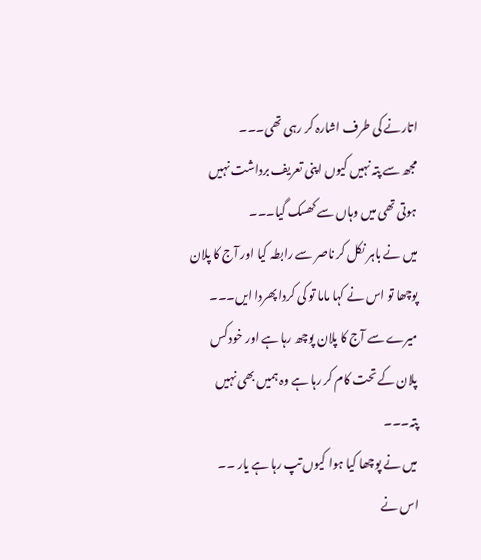اتارنے کی طرف اشارہ کر رہی تھی۔۔۔
مجھ سے پتہ نہیں کیوں اپنی تعریف برداشت نہیں ہوتی تھی میں وہاں سے کھسک گیا۔۔۔
میں نے باہر نکل کر ناصر سے رابطہ کیا اور آج کا پلان پوچھا تو اس نے کہا ماما تو کی کردا پھردا ایں۔۔۔
میرے سے آج کا پلان پوچھ رہا ہے اور خود کس پلان کے تحت کام کر رہا ہے وہ ہمیں بھی نہیں پتہ۔۔۔
میں نے پوچھا کیا ہوا کیوں تپ رہا ہے یار ۔۔
اس نے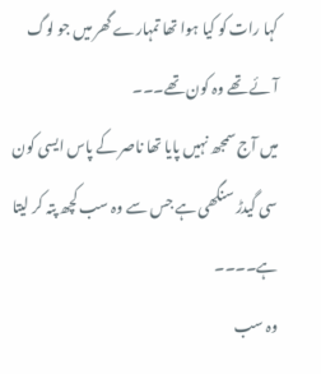کہا رات کو کیا ہوا تھا تمہارے گھر میں جو لوگ آئے تھے وہ کون تھے۔۔۔
میں آج سمجھ نہیں پایا تھا ناصر کے پاس ایسی کون سی گیدڑ سنگھی ہے جس سے وہ سب کچھ پتہ کر لیتا ہے۔۔۔۔
وہ سب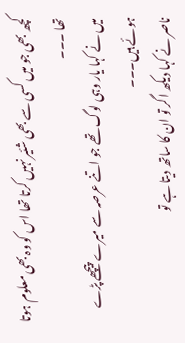کچھ بھی جو میں کسی سے بھی شئیر نہیں کرتا تھا اس کو وہ بھی معلوم ہوتا تھا ۔۔۔
میں نے کہا یار وہی لوگ تھے جو اتنے عرصہ سے میرے پیچھے پڑے ہوئے ہیں۔۔۔
ناصر نے کہا دیکھ اگر تو ان کا ساتھ دیتا ہے تو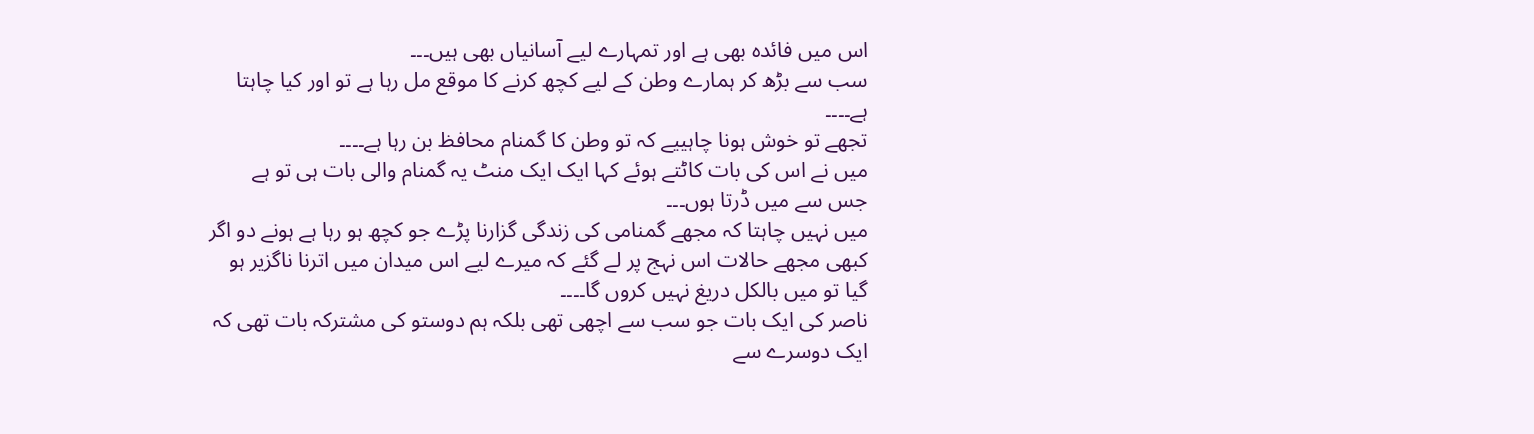اس میں فائدہ بھی ہے اور تمہارے لیے آسانیاں بھی ہیں۔۔۔
سب سے بڑھ کر ہمارے وطن کے لیے کچھ کرنے کا موقع مل رہا ہے تو اور کیا چاہتا ہے۔۔۔۔
تجھے تو خوش ہونا چاہییے کہ تو وطن کا گمنام محافظ بن رہا ہے۔۔۔۔
میں نے اس کی بات کاٹتے ہوئے کہا ایک ایک منٹ یہ گمنام والی بات ہی تو ہے جس سے میں ڈرتا ہوں۔۔۔
میں نہیں چاہتا کہ مجھے گمنامی کی زندگی گزارنا پڑے جو کچھ ہو رہا ہے ہونے دو اگر کبھی مجھے حالات اس نہج پر لے گئے کہ میرے لیے اس میدان میں اترنا ناگزیر ہو گیا تو میں بالکل دریغ نہیں کروں گا۔۔۔۔
ناصر کی ایک بات جو سب سے اچھی تھی بلکہ ہم دوستو کی مشترکہ بات تھی کہ ایک دوسرے سے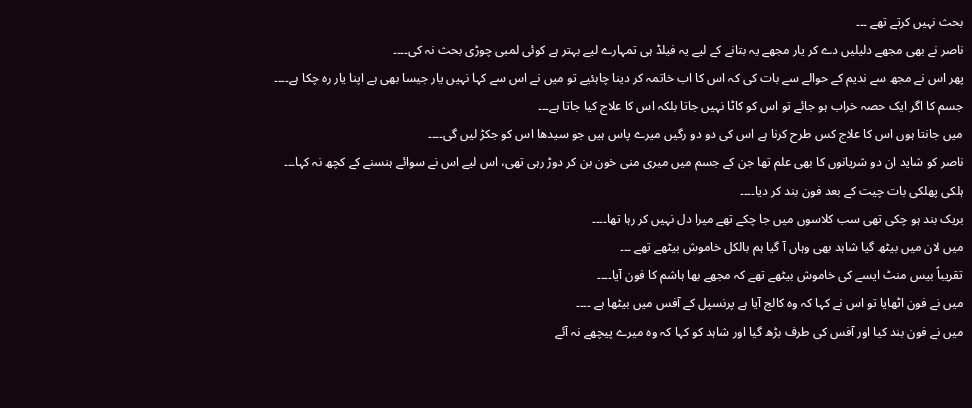بحث نہیں کرتے تھے ۔۔۔
ناصر نے بھی مجھے دلیلیں دے کر یار مجھے یہ بتانے کے لیے یہ فیلڈ ہی تمہارے لیے بہتر ہے کوئی لمبی چوڑی بحث نہ کی۔۔۔۔
پھر اس نے مجھ سے ندیم کے حوالے سے بات کی کہ اس کا اب خاتمہ کر دینا چاہئیے تو میں نے اس سے کہا نہیں یار جیسا بھی ہے اپنا یار رہ چکا ہے۔۔۔۔
جسم کا اگر ایک حصہ خراب ہو جائے تو اس کو کاٹا نہیں جاتا بلکہ اس کا علاج کیا جاتا ہے۔۔۔
میں جانتا ہوں اس کا علاج کس طرح کرنا ہے اس کی دو دو رگیں میرے پاس ہیں جو سیدھا اس کو جکڑ لیں گی۔۔۔۔
ناصر کو شاید ان دو شریانوں کا بھی علم تھا جن کے جسم میں میری منی خون بن کر دوڑ رہی تھی، اس لیے اس نے سوائے ہنسنے کے کچھ نہ کہا۔۔۔
ہلکی پھلکی بات چیت کے بعد فون بند کر دیا۔۔۔۔
بریک بند ہو چکی تھی سب کلاسوں میں جا چکے تھے میرا دل نہیں کر رہا تھا۔۔۔۔
میں لان میں بیٹھ گیا شاہد بھی وہاں آ گیا ہم بالکل خاموش بیٹھے تھے ۔۔۔
تقریباً بیس منٹ ایسے کی خاموش بیٹھے تھے کہ مجھے بھا ہاشم کا فون آیا۔۔۔۔
میں نے فون اٹھایا تو اس نے کہا کہ وہ کالج آیا ہے پرنسپل کے آفس میں بیٹھا ہے ۔۔۔۔
میں نے فون بند کیا اور آفس کی طرف بڑھ گیا اور شاہد کو کہا کہ وہ میرے پیچھے نہ آئے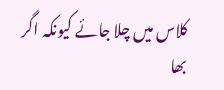کلاس میں چلا جائے کیونکہ اگر بھا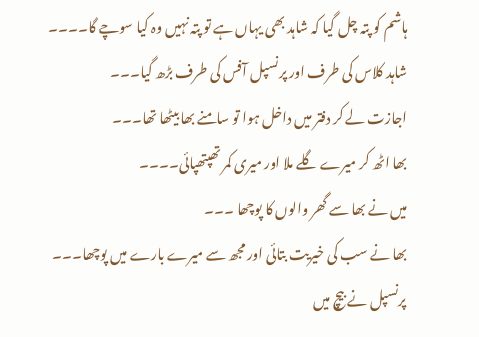ہاشم کو پتہ چل گیا کہ شاہد بھی یہاں ہے تو پتہ نہیں وہ کیا سوچے گا۔۔۔۔
شاہد کلاس کی طرف اور پرنسپل آفس کی طرف بڑھ گیا۔۔۔
اجازت لے کر دفتر میں داخل ہوا تو سامنے بھا بیٹھا تھا۔۔۔
بھا اٹھ کر میرے گلے ملا اور میری کمر تھپتھپائی۔۔۔۔
میں نے بھا سے گھر والوں کا پوچھا ۔۔۔
بھا نے سب کی خیریت بتائی اور مجھ سے میرے بارے میں پوچھا۔۔۔
پرنسپل نے بیچ میں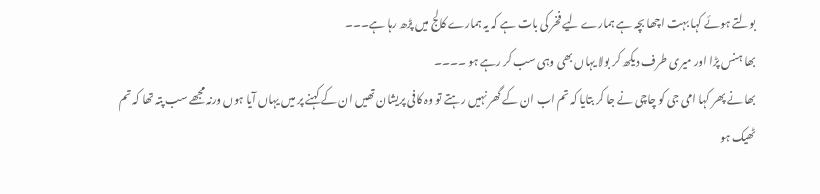بولتے ہوئے کہا بہت اچھا بچہ ہے ہمارے لیے فخر کی بات ہے کہ یہ ہمارے کالج میں پڑھ رہا ہے۔۔۔
بھا ہنس پڑا اور میری طرف دیکھ کر بولا یہاں بھی وہی سب کر رہے ہو ۔۔۔۔
بھا نے پھر کہا امی جی کو چاچی نے جا کر بتایا کہ تم اب ان کے گھر نہیں رہتے تو وہ کافی پریشان تھیں ان کے کہنے پر میں یہاں آیا ہوں ورنہ مجھے سب پتہ تھا کہ تم ٹھیک ہو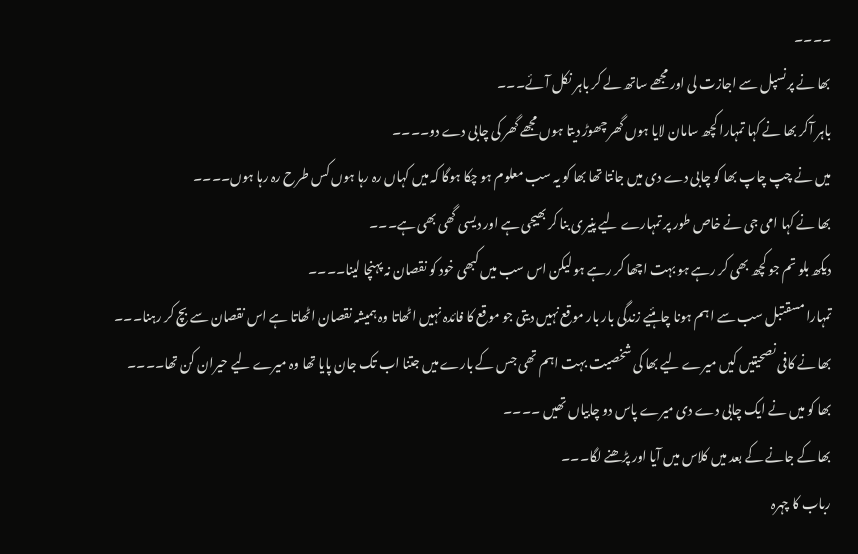۔۔۔۔
بھا نے پرنسپل سے اجازت لی اور مجھے ساتھ لے کر باہر نکل آئے۔۔۔
باہر آکر بھا نے کہا تمہارا کچھ سامان لایا ہوں گھر چھوڑ دیتا ہوں مجھے گھر کی چابی دے دو۔۔۔۔
میں نے چپ چاپ بھا کو چابی دے دی میں جانتا تھا بھا کو یہ سب معلوم ہو چکا ہوگا کہ میں کہاں رہ رہا ہوں کس طرح رہ رہا ہوں۔۔۔۔
بھا نے کہا امی جی نے خاص طور پر تمہارے لیے پنیری بنا کر بھیجی ہے اور دیسی گھی بھی ہے۔۔۔
دیکھ بلو تم جو کچھ بھی کر رہے ہو بہت اچھا کر رہے ہو لیکن اس سب میں کبھی خود کو نقصان نہ پہنچا لینا۔۔۔۔
تمہارا مسقتبل سب سے اہم ہونا چاہئیے زندگی بار بار موقع نہیں دیتی جو موقع کا فائدہ نہیں اٹھاتا وہ ہمیشہ نقصان اٹھاتا ہے اس نقصان سے بچ کر رہنا۔۔۔
بھا نے کافی نصحیتیں کیں میرے لیے بھا کی شخصیت بہت اہم تھی جس کے بارے میں جتنا اب تک جان پایا تھا وہ میرے لیے حیران کن تھا۔۔۔۔
بھا کو میں نے ایک چابی دے دی میرے پاس دو چابیاں تھیں ۔۔۔۔
بھا کے جانے کے بعد میں کلاس میں آیا اور پڑھنے لگا۔۔۔
رباب کا چہرہ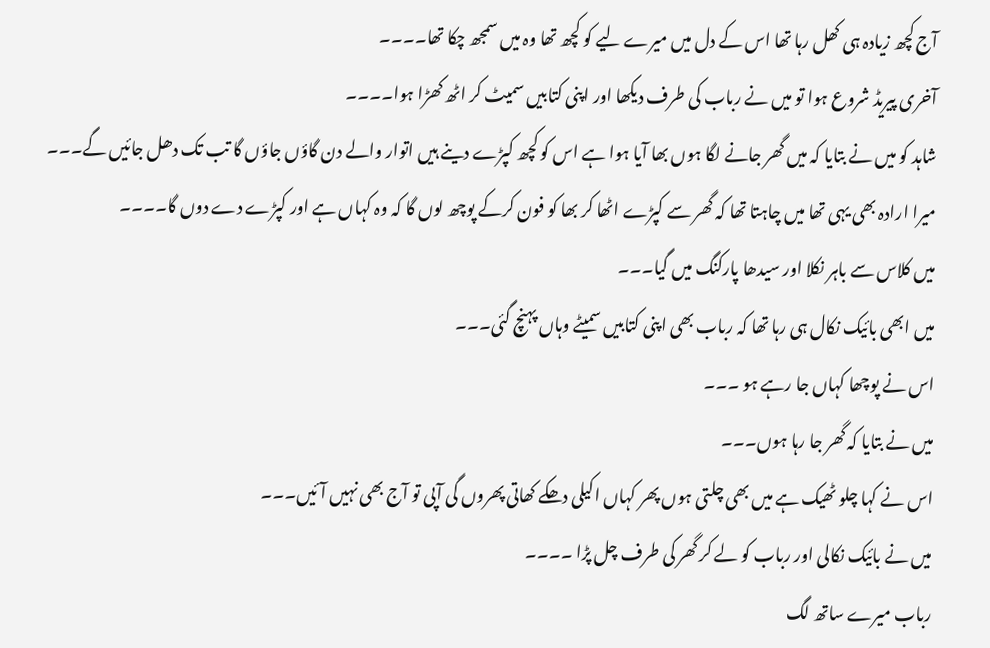آج کچھ زیادہ ہی کھل رہا تھا اس کے دل میں میرے لیے کو کچھ تھا وہ میں سمجھ چکا تھا۔۔۔۔
آخری پیریڈ شروع ہوا تو میں نے رباب کی طرف دیکھا اور اپنی کتابیں سمیٹ کر اٹھ کھڑا ہوا۔۔۔۔
شاہد کو میں نے بتایا کہ میں گھر جانے لگا ہوں بھا آیا ہوا ہے اس کو کچھ کپڑے دینے ہیں اتوار والے دن گاؤں جاؤں گا تب تک دھل جائیں گے۔۔۔
میرا ارادہ بھی یہی تھا میں چاہتا تھا کہ گھر سے کپڑے اٹھا کر بھا کو فون کرکے پوچھ لوں گا کہ وہ کہاں ہے اور کپڑے دے دوں گا۔۔۔۔
میں کلاس سے باہر نکلا اور سیدھا پارکنگ میں گیا۔۔۔
میں ابھی بائیک نکال ہی رہا تھا کہ رباب بھی اپنی کتابیں سمیٹے وہاں پہنچ گئی۔۔۔
اس نے پوچھا کہاں جا رہے ہو ۔۔۔
میں نے بتایا کہ گھر جا رہا ہوں۔۔۔
اس نے کہا چلو ٹھیک ہے میں بھی چلتی ہوں پھر کہاں اکیلی دھکے کھاتی پھروں گی آپی تو آج بھی نہیں آئیں۔۔۔
میں نے بائیک نکالی اور رباب کو لے کر گھر کی طرف چل پڑا ۔۔۔۔
رباب میرے ساتھ لگ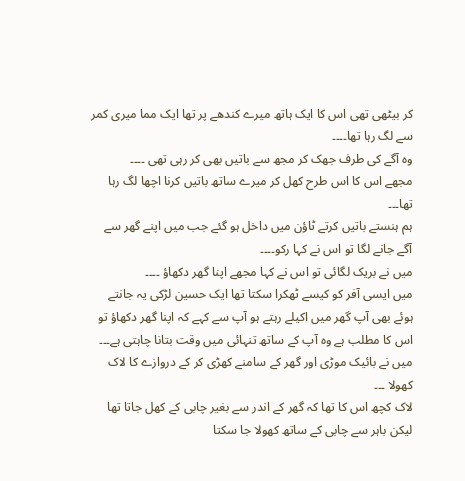کر بیٹھی تھی اس کا ایک ہاتھ میرے کندھے پر تھا ایک مما میری کمر سے لگ رہا تھا۔۔۔۔
وہ آگے کی طرف جھک کر مجھ سے باتیں بھی کر رہی تھی ۔۔۔۔
مجھے اس کا اس طرح کھل کر میرے ساتھ باتیں کرنا اچھا لگ رہا تھا۔۔۔
ہم ہنستے باتیں کرتے ٹاؤن میں داخل ہو گئے جب میں اپنے گھر سے آگے جانے لگا تو اس نے کہا رکو۔۔۔۔
میں نے بریک لگائی تو اس نے کہا مجھے اپنا گھر دکھاؤ ۔۔۔۔
میں ایسی آفر کو کیسے ٹھکرا سکتا تھا ایک حسین لڑکی یہ جانتے ہوئے بھی آپ گھر میں اکیلے رہتے ہو آپ سے کہے کہ اپنا گھر دکھاؤ تو اس کا مطلب ہے وہ آپ کے ساتھ تنہائی میں وقت بتانا چاہتی ہے۔۔۔
میں نے بائیک موڑی اور گھر کے سامنے کھڑی کر کے دروازے کا لاک کھولا ۔۔۔
لاک کچھ اس کا تھا کہ گھر کے اندر سے بغیر چابی کے کھل جاتا تھا لیکن باہر سے چابی کے ساتھ کھولا جا سکتا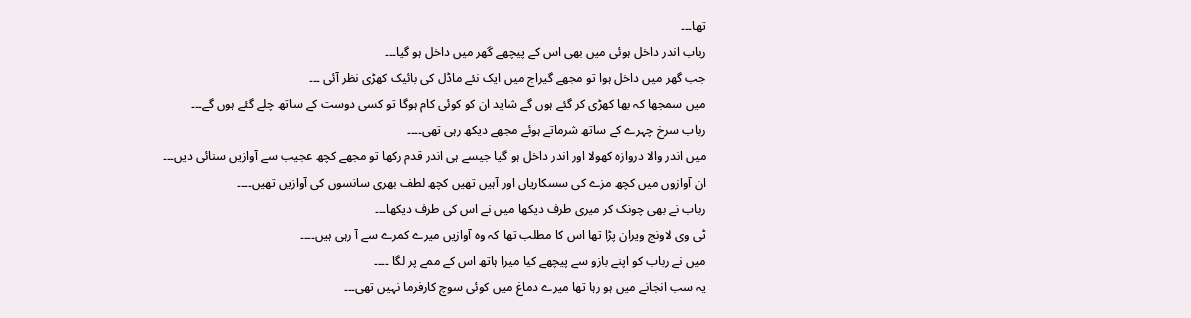تھا۔۔۔
رباب اندر داخل ہوئی میں بھی اس کے پیچھے گھر میں داخل ہو گیا۔۔۔
جب گھر میں داخل ہوا تو مجھے گیراج میں ایک نئے ماڈل کی بائیک کھڑی نظر آئی ۔۔۔
میں سمجھا کہ بھا کھڑی کر گئے ہوں گے شاید ان کو کوئی کام ہوگا تو کسی دوست کے ساتھ چلے گئے ہوں گے۔۔۔
رباب سرخ چہرے کے ساتھ شرماتے ہوئے مجھے دیکھ رہی تھی۔۔۔۔
میں اندر والا دروازہ کھولا اور اندر داخل ہو گیا جیسے ہی اندر قدم رکھا تو مجھے کچھ عجیب سے آوازیں سنائی دیں۔۔۔
ان آوازوں میں کچھ مزے کی سسکاریاں اور آہیں تھیں کچھ لطف بھری سانسوں کی آوازیں تھیں۔۔۔۔
رباب نے بھی چونک کر میری طرف دیکھا میں نے اس کی طرف دیکھا۔۔۔
ٹی وی لاونج ویران پڑا تھا اس کا مطلب تھا کہ وہ آوازیں میرے کمرے سے آ رہی ہیں۔۔۔۔
میں نے رباب کو اپنے بازو سے پیچھے کیا میرا ہاتھ اس کے ممے پر لگا ۔۔۔۔
یہ سب انجانے میں ہو رہا تھا میرے دماغ میں کوئی سوچ کارفرما نہیں تھی۔۔۔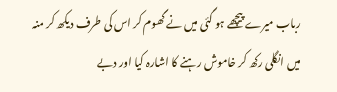رباب میرے پیچھے ہو گئی میں نے گھوم کر اس کی طرف دیکھ کر منہ میں انگلی رکھ کر خاموش رہنے کا اشارہ کیا اور دبے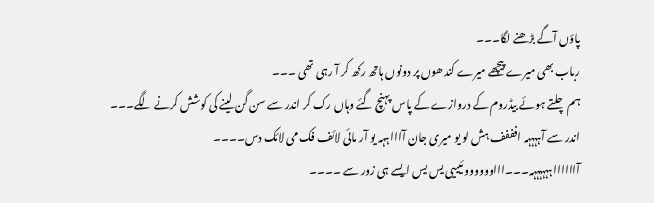پاؤں آگے بڑھنے لگا۔۔۔
رباب بھی میرے پیچھے میرے کندھوں پر دونوں ہاتھ رکھ کر آ رہی تھی ۔۔۔
ہم چلتے ہوئے بیڈروم کے دروازے کے پاس پہنچ گئے وہاں رک کر اندر سے سن گن لینے کی کوشش کرنے لگے۔۔۔
اندر سے آہہہہہ افففف ہش لو یو میری جان آاااہہہ یو آر مائی لائف فک می لائک دس۔۔۔۔
آااااااہہہہہہہ۔۔۔اااووووووئیییی یس یس ایسے ہی زور سے ۔۔۔۔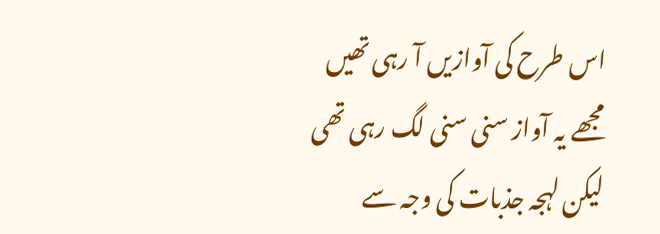اس طرح کی آوازیں آ رہی تھیں مجھے یہ آواز سنی سنی لگ رہی تھی لیکن لہجہ جذبات کی وجہ سے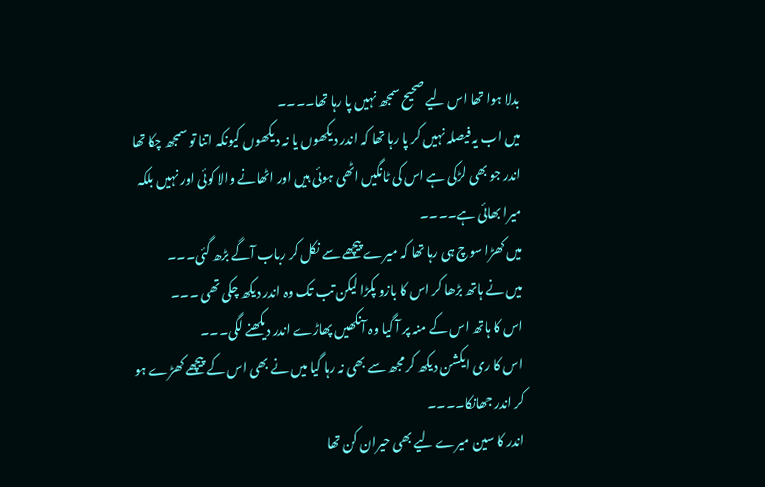بدلا ہوا تھا اس لیے صحیح سمجھ نہیں پا رہا تھا۔۔۔۔
میں اب یہ فیصلہ نہیں کر پا رہا تھا کہ اندر دیکھوں یا نہ دیکھوں کیونکہ اتنا تو سمجھ چکا تھا اندر جو بھی لڑکی ہے اس کی ٹانگیں اٹھی ہوئی ہیں اور اٹھانے والا کوئی اور نہیں بلکہ میرا بھائی ہے۔۔۔۔
میں کھڑا سوچ ہی رہا تھا کہ میرے پیچھے سے نکل کر رباب آگے بڑھ گئی۔۔۔
میں نے ہاتھ بڑھا کر اس کا بازو پکڑا لیکن تب تک وہ اندر دیکھ چکی تھی ۔۔۔
اس کا ہاتھ اس کے منہ پر آ گیا وہ آنکھیں پھاڑے اندر دیکھنے لگی۔۔۔
اس کا ری ایکشن دیکھ کر مجھ سے بھی نہ رہا گیا میں نے بھی اس کے پیچھے کھڑے ہو کر اندر جھانکا۔۔۔۔
اندر کا سین میرے لیے بھی حیران کن تھا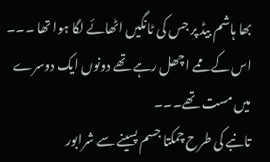بھا ہاشم بیڈ پر جس کی ٹانگیں اٹھائے لگا ہوا تھا ۔۔۔
اس کے ممے اچھل رہے تھے دونوں ایک دوسرے میں مست تھے۔۔۔
تانبے کی طرح چمکتا جسم پسینے سے شرابور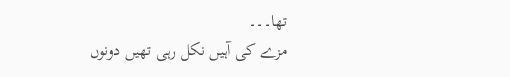تھا۔۔۔
مزے کی آہیں نکل رہی تھیں دونوں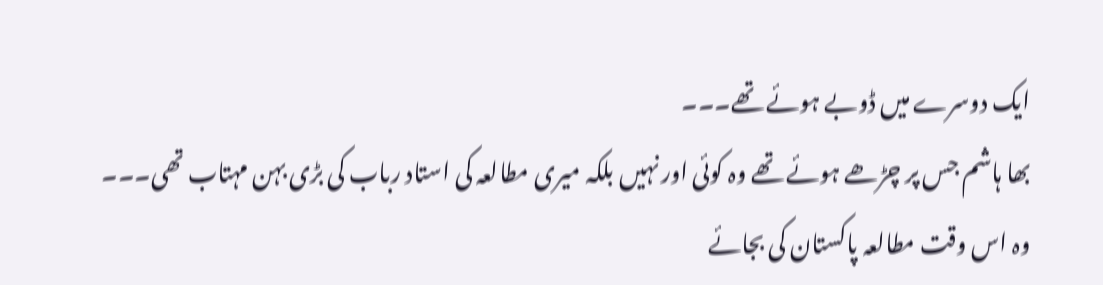ایک دوسرے میں ڈوبے ہوئے تھے۔۔۔
بھا ہاشم جس پر چڑھے ہوئے تھے وہ کوئی اور نہیں بلکہ میری مطالعہ کی استاد رباب کی بڑی بہن مہتاب تھی۔۔۔
وہ اس وقت مطالعہ پاکستان کی بجائے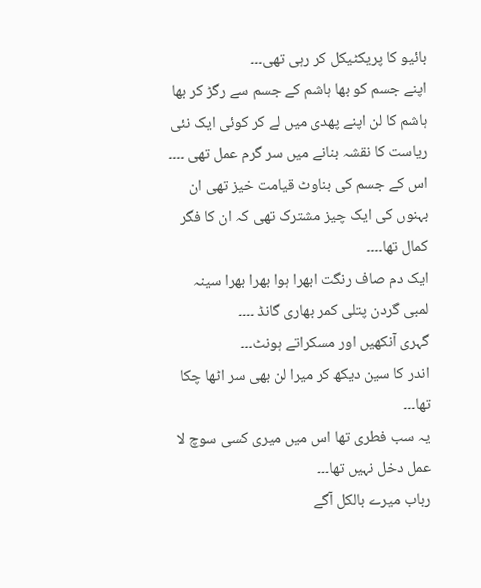بائیو کا پریکٹیکل کر رہی تھی۔۔۔
اپنے جسم کو بھا ہاشم کے جسم سے رگڑ کر بھا ہاشم کا لن اپنے پھدی میں لے کر کوئی ایک نئی ریاست کا نقشہ بنانے میں سر گرم عمل تھی ۔۔۔۔
اس کے جسم کی بناوٹ قیامت خیز تھی ان بہنوں کی ایک چیز مشترک تھی کہ ان کا فگر کمال تھا۔۔۔۔
ایک دم صاف رنگت ابھرا ہوا بھرا بھرا سینہ لمبی گردن پتلی کمر بھاری گانڈ ۔۔۔۔
گہری آنکھیں اور مسکراتے ہونٹ۔۔۔
اندر کا سین دیکھ کر میرا لن بھی سر اٹھا چکا تھا۔۔۔
یہ سب فطری تھا اس میں میری کسی سوچ لا عمل دخل نہیں تھا۔۔۔
رباب میرے بالکل آگے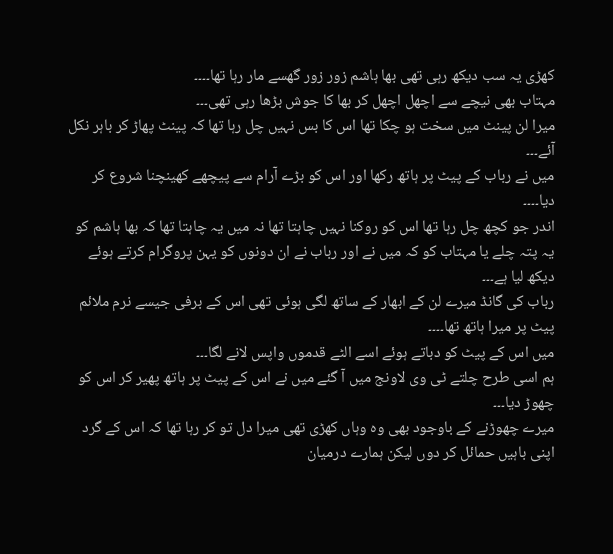کھڑی یہ سب دیکھ رہی تھی بھا ہاشم زور زور گھسے مار رہا تھا۔۔۔۔
مہتاب بھی نیچے سے اچھل اچھل کر بھا کا جوش بڑھا رہی تھی۔۔۔
میرا لن پینٹ میں سخت ہو چکا تھا اس کا بس نہیں چل رہا تھا کہ پینٹ پھاڑ کر باہر نکل آئے۔۔۔
میں نے رباب کے پیٹ پر ہاتھ رکھا اور اس کو بڑے آرام سے پیچھے کھینچنا شروع کر دیا۔۔۔۔
اندر جو کچھ چل رہا تھا اس کو روکنا نہیں چاہتا تھا نہ میں یہ چاہتا تھا کہ بھا ہاشم کو یہ پتہ چلے یا مہتاب کو کہ میں نے اور رباب نے ان دونوں کو یہن پروگرام کرتے ہوئے دیکھ لیا ہے۔۔۔
رباب کی گانڈ میرے لن کے ابھار کے ساتھ لگی ہوئی تھی اس کے برفی جیسے نرم ملائم پیٹ پر میرا ہاتھ تھا۔۔۔۔
میں اس کے پیٹ کو دباتے ہوئے اسے الٹے قدموں واپس لانے لگا۔۔۔
ہم اسی طرح چلتے ٹی وی لاونج میں آ گئے میں نے اس کے پیٹ پر ہاتھ پھیر کر اس کو چھوڑ دیا۔۔۔
میرے چھوڑنے کے باوجود بھی وہ وہاں کھڑی تھی میرا دل تو کر رہا تھا کہ اس کے گرد اپنی باہیں حمائل کر دوں لیکن ہمارے درمیان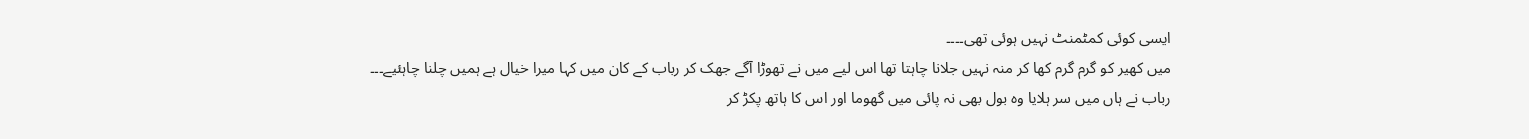ایسی کوئی کمٹمنٹ نہیں ہوئی تھی۔۔۔۔
میں کھیر کو گرم گرم کھا کر منہ نہیں جلانا چاہتا تھا اس لیے میں نے تھوڑا آگے جھک کر رباب کے کان میں کہا میرا خیال ہے ہمیں چلنا چاہئیے۔۔۔
رباب نے ہاں میں سر ہلایا وہ بول بھی نہ پائی میں گھوما اور اس کا ہاتھ پکڑ کر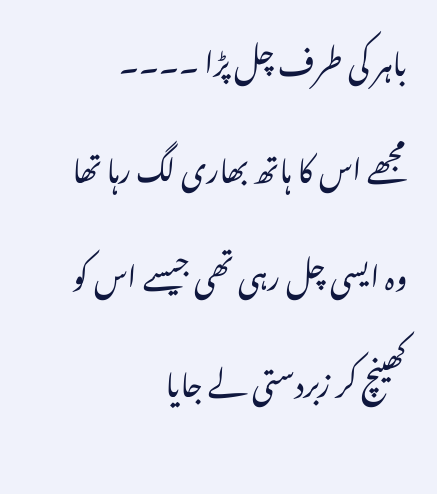باہر کی طرف چل پڑا ۔۔۔۔
مجھے اس کا ہاتھ بھاری لگ رہا تھا وہ ایسی چل رہی تھی جیسے اس کو کھینچ کر زبردستی لے جایا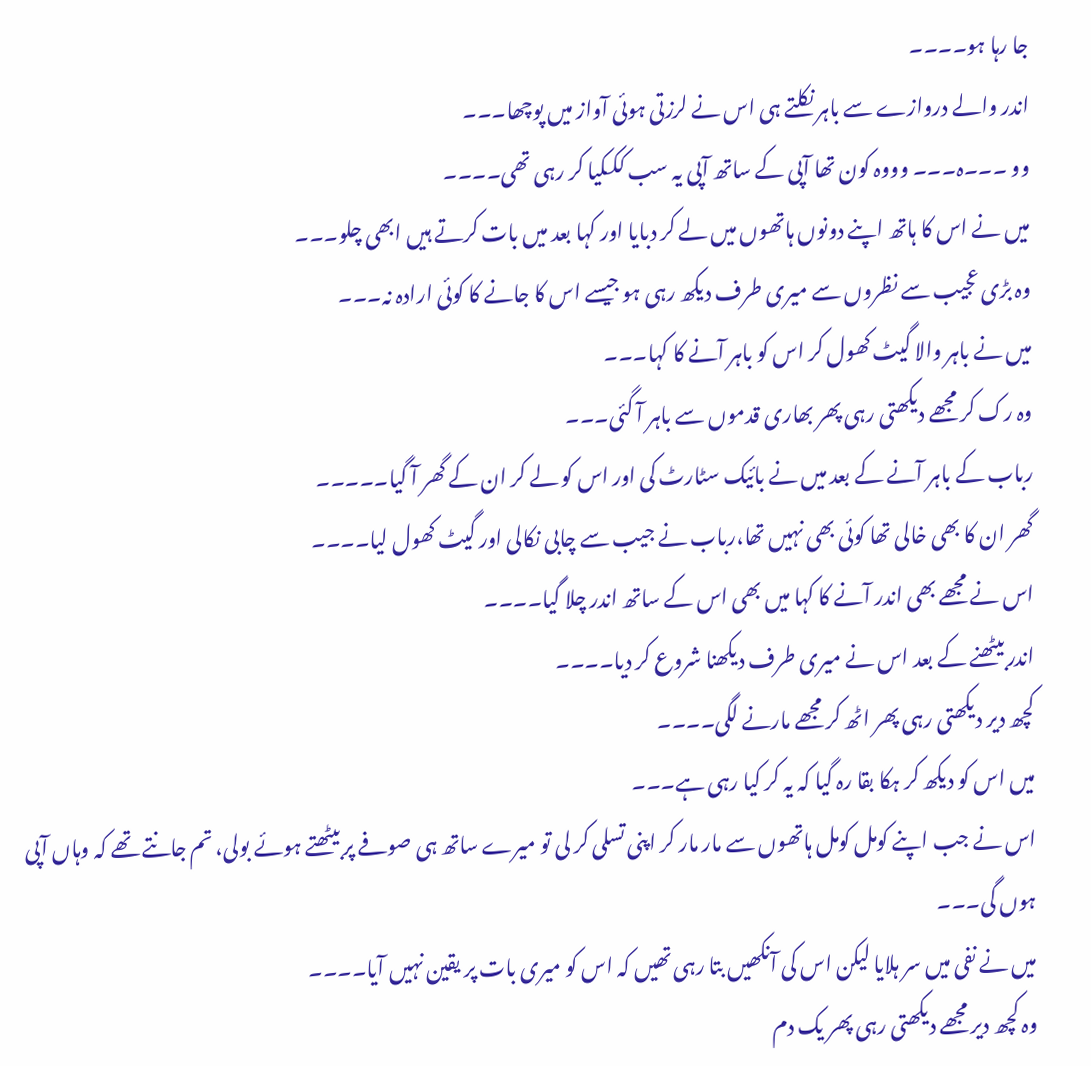جا رہا ہو۔۔۔۔
اندر والے دروازے سے باہر نکلتے ہی اس نے لرزتی ہوئی آواز میں پوچھا۔۔۔
وو ۔۔۔ہ۔۔۔ وووہ کون تھا آپی کے ساتھ آپی یہ سب کککیا کر رہی تھی۔۔۔۔
میں نے اس کا ہاتھ اپنے دونوں ہاتھوں میں لے کر دبایا اور کہا بعد میں بات کرتے ہیں ابھی چلو۔۔۔
وہ بڑی عجیب سے نظروں سے میری طرف دیکھ رہی ہو جیسے اس کا جانے کا کوئی ارادہ نہ۔۔۔
میں نے باہر والا گیٹ کھول کر اس کو باہر آنے کا کہا۔۔۔
وہ رک کر مجھے دیکھتی رہی پھر بھاری قدموں سے باہر آ گئی۔۔۔
رباب کے باہر آنے کے بعد میں نے بائیک سٹارٹ کی اور اس کو لے کر ان کے گھر آ گیا۔۔۔۔۔
گھر ان کا بھی خالی تھا کوئی بھی نہیں تھا،رباب نے جیب سے چابی نکالی اور گیٹ کھول لیا۔۔۔۔
اس نے مجھے بھی اندر آنے کا کہا میں بھی اس کے ساتھ اندر چلا گیا۔۔۔۔
اندر بیٹھنے کے بعد اس نے میری طرف دیکھنا شروع کر دیا۔۔۔۔
کچھ دیر دیکھتی رہی پھر اٹھ کر مجھے مارنے لگی۔۔۔۔
میں اس کو دیکھ کر ہکا بقا رہ گیا کہ یہ کر کیا رہی ہے۔۔۔
اس نے جب اپنے کومل کومل ہاتھوں سے مار مار کر اپنی تسلی کر لی تو میرے ساتھ ہی صوفے پر بیٹھتے ہوئے بولی، تم جانتے تھے کہ وہاں آپی ہوں گی۔۔۔
میں نے نفی میں سر ہلایا لیکن اس کی آنکھیں بتا رہی تھیں کہ اس کو میری بات پر یقین نہیں آیا۔۔۔۔
وہ کچھ دیر مجھے دیکھتی رہی پھر یک دم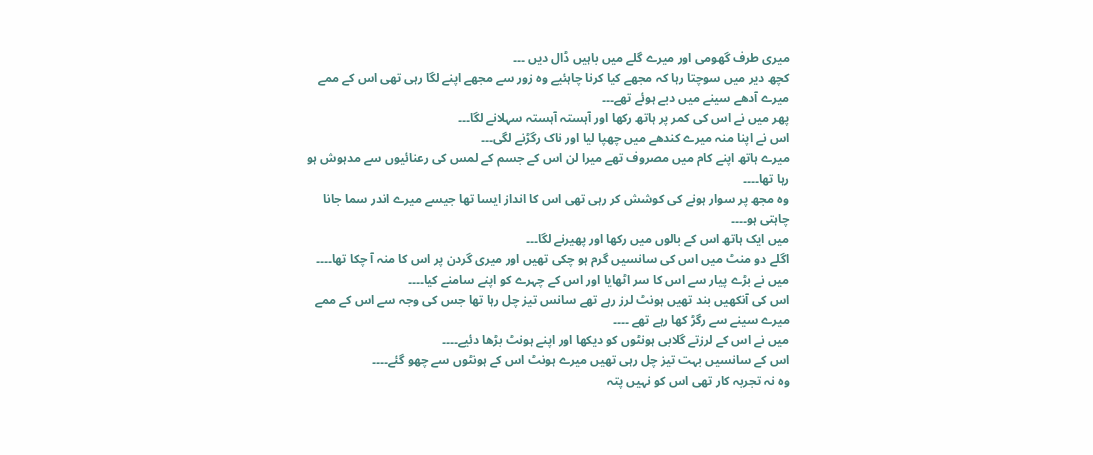میری طرف گھومی اور میرے گلے میں باہیں ڈال دیں ۔۔۔
کچھ دیر میں سوچتا رہا کہ مجھے کیا کرنا چاہئیے وہ زور سے مجھے اپنے لگا رہی تھی اس کے ممے میرے آدھے سینے میں دبے ہوئے تھے۔۔۔
پھر میں نے اس کی کمر پر ہاتھ رکھا اور آہستہ آہستہ سہلانے لگا۔۔۔
اس نے اپنا منہ میرے کندھے میں چھپا لیا اور ناک رگڑنے لگی۔۔۔
میرے ہاتھ اپنے کام میں مصروف تھے میرا لن اس کے جسم کے لمس کی رعنائیوں سے مدہوش ہو رہا تھا۔۔۔۔
وہ مجھ پر سوار ہونے کی کوشش کر رہی تھی اس کا انداز ایسا تھا جیسے میرے اندر سما جانا چاہتی ہو۔۔۔۔
میں ایک ہاتھ اس کے بالوں میں رکھا اور پھیرنے لگا۔۔۔
اگلے دو منٹ میں اس کی سانسیں گرم ہو چکی تھیں اور میری گردن پر اس کا منہ آ چکا تھا۔۔۔۔
میں نے بڑے پیار سے اس کا سر اٹھایا اور اس کے چہرے کو اپنے سامنے کیا۔۔۔۔
اس کی آنکھیں بند تھیں ہونٹ لرز رہے تھے سانس تیز چل رہا تھا جس کی وجہ سے اس کے ممے میرے سینے سے رگڑ کھا رہے تھے ۔۔۔۔
میں نے اس کے لرزتے گلابی ہونٹوں کو دیکھا اور اپنے ہونٹ بڑھا دئیے۔۔۔۔
اس کے سانسیں بہت تیز چل رہی تھیں میرے ہونٹ اس کے ہونٹوں سے چھو گئے۔۔۔۔
وہ نہ تجربہ کار تھی اس کو نہیں پتہ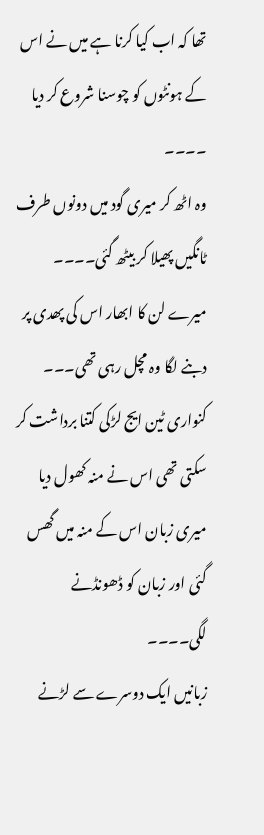تھا کہ اب کیا کرنا ہے میں نے اس کے ہونٹوں کو چوسنا شروع کر دیا ۔۔۔۔
وہ اٹھ کر میری گود میں دونوں طرف ٹانگیں پھیلا کر بیٹھ گئی۔۔۔۔
میرے لن کا ابھار اس کی پھدی پر دبنے لگا وہ مچل رہی تھی۔۔۔
کنواری ٹین ایج لڑکی کتنا برداشت کر سکتی تھی اس نے منہ کھول دیا میری زبان اس کے منہ میں گھس گئی اور زبان کو ڈھونڈنے لگی۔۔۔۔
زبانیں ایک دوسرے سے لڑنے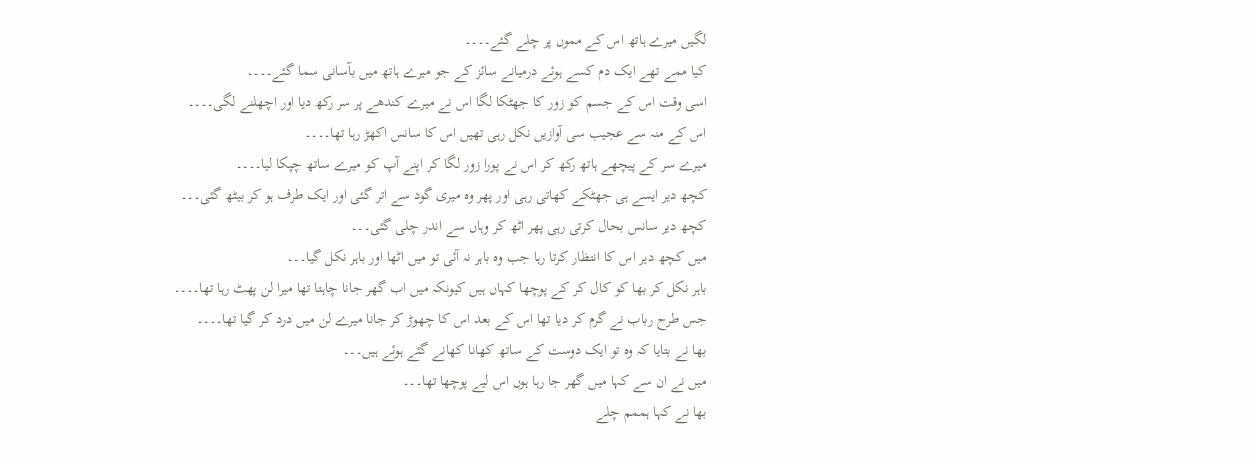لگیں میرے ہاتھ اس کے مموں پر چلے گئے۔۔۔۔
کیا ممے تھے ایک دم کسے ہوئے درمیانے سائز کے جو میرے ہاتھ میں بآسانی سما گئے۔۔۔۔
اسی وقت اس کے جسم کو زور کا جھٹکا لگا اس نے میرے کندھے پر سر رکھ دیا اور اچھلنے لگی۔۔۔۔
اس کے منہ سے عجیب سی آوازیں نکل رہی تھیں اس کا سانس اکھڑ رہا تھا۔۔۔۔
میرے سر کے پیچھے ہاتھ رکھ کر اس نے پورا زور لگا کر اپنے آپ کو میرے ساتھ چپکا لیا۔۔۔۔
کچھ دیر ایسے ہی جھٹکے کھاتی رہی اور پھر وہ میری گود سے اتر گئی اور ایک طرف ہو کر بیٹھ گئی۔۔۔
کچھ دیر سانس بحال کرتی رہی پھر اٹھ کر وہاں سے اندر چلی گئی۔۔۔
میں کچھ دیر اس کا انتظار کرتا رہا جب وہ باہر نہ آئی تو میں اٹھا اور باہر نکل گیا۔۔۔
باہر نکل کر بھا کو کال کر کے پوچھا کہاں ہیں کیونکہ میں اب گھر جانا چاہتا تھا میرا لن پھٹ رہا تھا۔۔۔۔
جس طرح رباب نے گرم کر دیا تھا اس کے بعد اس کا چھوڑ کر جانا میرے لن میں درد کر گیا تھا۔۔۔۔
بھا نے بتایا کہ وہ تو ایک دوست کے ساتھ کھانا کھانے گئے ہوئے ہیں۔۔۔
میں نے ان سے کہا میں گھر جا رہا ہوں اس لیے پوچھا تھا۔۔۔
بھا نے کہا ہممم چلے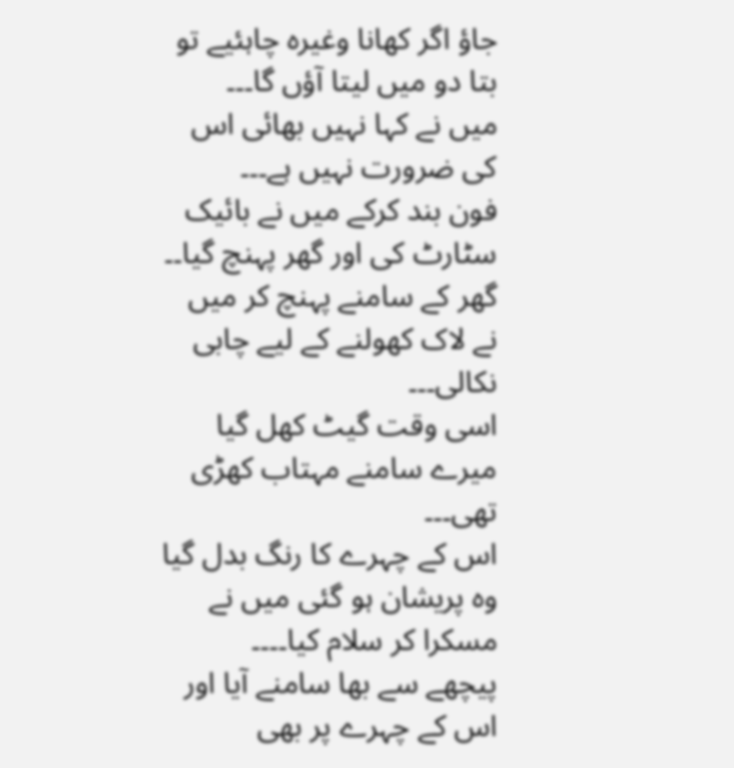جاؤ اگر کھانا وغیرہ چاہئیے تو بتا دو میں لیتا آؤں گا۔۔۔
میں نے کہا نہیں بھائی اس کی ضرورت نہیں ہے۔۔۔
فون بند کرکے میں نے بائیک سٹارٹ کی اور گھر پہنچ گیا۔۔
گھر کے سامنے پہنچ کر میں نے لاک کھولنے کے لیے چابی نکالی۔۔۔
اسی وقت گیٹ کھل گیا میرے سامنے مہتاب کھڑی تھی۔۔۔
اس کے چہرے کا رنگ بدل گیا وہ پریشان ہو گئی میں نے مسکرا کر سلام کیا۔۔۔۔
پیچھے سے بھا سامنے آیا اور اس کے چہرے پر بھی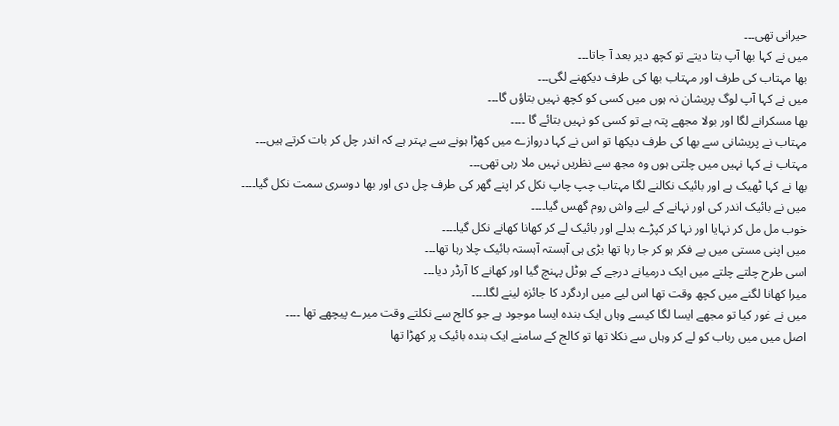حیرانی تھی۔۔۔
میں نے کہا بھا آپ بتا دیتے تو کچھ دیر بعد آ جاتا۔۔۔
بھا مہتاب کی طرف اور مہتاب بھا کی طرف دیکھنے لگی۔۔۔
میں نے کہا آپ لوگ پریشان نہ ہوں میں کسی کو کچھ نہیں بتاؤں گا۔۔۔
بھا مسکرانے لگا اور بولا مجھے پتہ ہے تو کسی کو نہیں بتائے گا ۔۔۔۔
مہتاب نے پریشانی سے بھا کی طرف دیکھا تو اس نے کہا دروازے میں کھڑا ہونے سے بہتر ہے کہ اندر چل کر بات کرتے ہیں۔۔۔
مہتاب نے کہا نہیں میں چلتی ہوں وہ مجھ سے نظریں نہیں ملا رہی تھی۔۔۔
بھا نے کہا ٹھیک ہے اور بائیک نکالنے لگا مہتاب چپ چاپ نکل کر اپنے گھر کی طرف چل دی اور بھا دوسری سمت نکل گیا۔۔۔۔
میں نے بائیک اندر کی اور نہانے کے لیے واش روم گھس گیا۔۔۔۔
خوب مل مل کر نہایا اور نہا کر کپڑے بدلے اور بائیک لے کر کھانا کھانے نکل گیا۔۔۔۔
میں اپنی مستی میں بے فکر ہو کر جا رہا تھا بڑی ہی آہستہ آہستہ بائیک چلا رہا تھا۔۔۔
اسی طرح چلتے چلتے میں ایک درمیانے درجے کے ہوٹل پہنچ گیا اور کھانے کا آرڈر دیا۔۔۔
میرا کھانا لگنے میں کچھ وقت تھا اس لیے میں اردگرد کا جائزہ لینے لگا۔۔۔۔
میں نے غور کیا تو مجھے ایسا لگا کیسے وہاں ایک بندہ ایسا موجود ہے جو کالج سے نکلتے وقت میرے پیچھے تھا ۔۔۔۔
اصل میں میں رباب کو لے کر وہاں سے نکلا تھا تو کالج کے سامنے ایک بندہ بائیک پر کھڑا تھا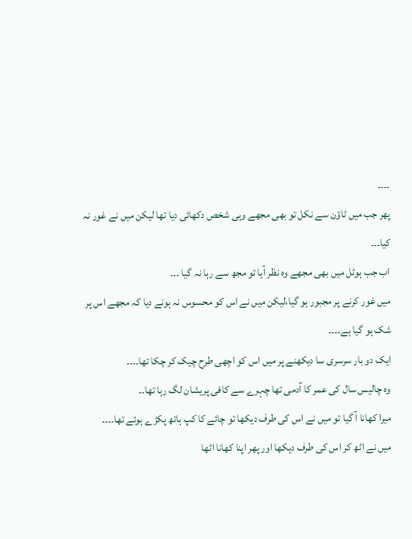۔۔۔۔
پھر جب میں ٹاؤن سے نکل تو بھی مجھے وہی شخص دکھائی دیا تھا لیکن میں نے غور نہ کیا۔۔۔
اب جب ہوٹل میں بھی مجھے وہ نظر آیا تو مجھ سے رہا نہ گیا ۔۔۔
میں غور کرنے پر مجبور ہو گیا،لیکن میں نے اس کو محسوس نہ ہونے دیا کہ مجھے اس پر شک ہو گیا ہے۔۔۔۔
ایک دو بار سرسری سا دیکھنے پر میں اس کو اچھی طرح چیک کر چکا تھا۔۔۔۔
وہ چالیس سال کی عمر کا آدمی تھا چہرے سے کافی پریشان لگ رہا تھا۔۔
میرا کھانا آ گیا تو میں نے اس کی طرف دیکھا تو چائے کا کپ ہاتھ پکڑے ہوئے تھا۔۔۔۔
میں نے اٹھ کر اس کی طرف دیکھا اور پھر اپنا کھانا اٹھا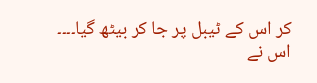کر اس کے ٹیبل پر جا کر بیٹھ گیا۔۔۔۔
اس نے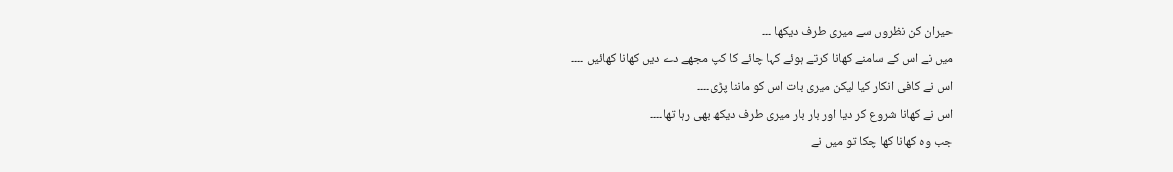حیران کن نظروں سے میری طرف دیکھا ۔۔۔
میں نے اس کے سامنے کھانا کرتے ہوئے کہا چائے کا کپ مجھے دے دیں کھانا کھائیں ۔۔۔۔
اس نے کافی انکار کیا لیکن میری بات اس کو ماننا پڑی۔۔۔۔
اس نے کھانا شروع کر دیا اور بار بار میری طرف دیکھ بھی رہا تھا۔۔۔۔
جب وہ کھانا کھا چکا تو میں نے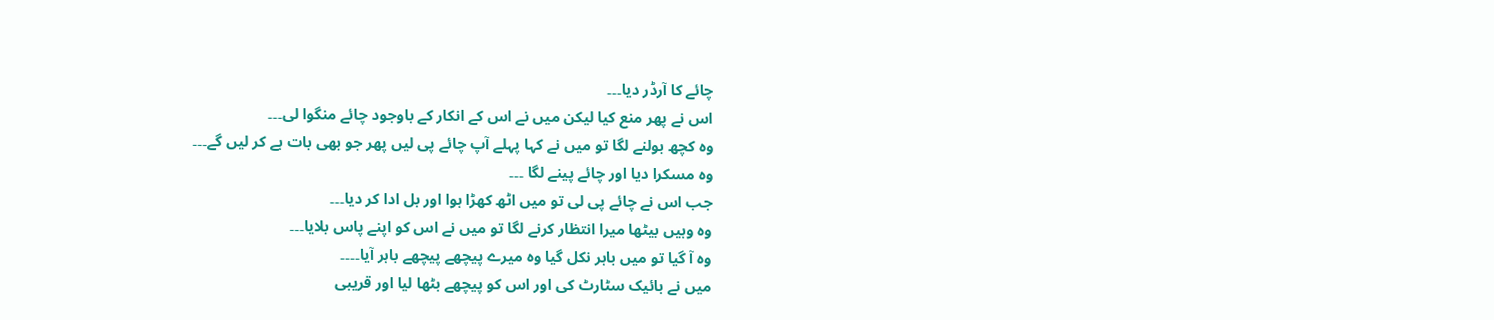چائے کا آرڈر دیا۔۔۔
اس نے پھر منع کیا لیکن میں نے اس کے انکار کے باوجود چائے منگوا لی۔۔۔
وہ کچھ بولنے لگا تو میں نے کہا پہلے آپ چائے پی لیں پھر جو بھی بات ہے کر لیں گے۔۔۔
وہ مسکرا دیا اور چائے پینے لگا ۔۔۔
جب اس نے چائے پی لی تو میں اٹھ کھڑا ہوا اور بل ادا کر دیا۔۔۔
وہ وہیں بیٹھا میرا انتظار کرنے لگا تو میں نے اس کو اپنے پاس بلایا۔۔۔
وہ آ گیا تو میں باہر نکل گیا وہ میرے پیچھے پیچھے باہر آیا۔۔۔۔
میں نے بائیک سٹارٹ کی اور اس کو پیچھے بٹھا لیا اور قریبی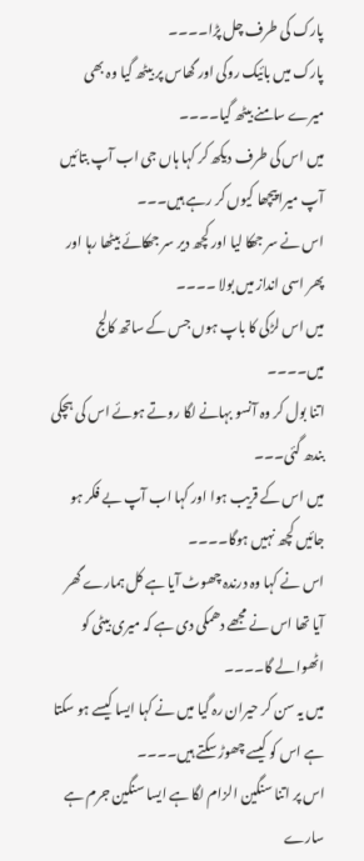پارک کی طرف چل پڑا۔۔۔۔
پارک میں بائیک روکی اور گھاس پر بیٹھ گیا وہ بھی میرے سامنے بیٹھ گیا۔۔۔۔
میں اس کی طرف دیکھ کر کہا ہاں جی اب آپ بتائیں آپ میرا پیچھا کیوں کر رہے ہیں۔۔۔
اس نے سر جھکا لیا اور کچھ دیر سر جھکائے بیٹھا رہا اور پھر اسی انداز میں بولا ۔۔۔۔
میں اس لڑکی کا باپ ہوں جس کے ساتھ کالج میں۔۔۔۔
اتنا بول کر وہ آنسو بہانے لگا روتے ہوئے اس کی ہچکی بندھ گئی۔۔۔
میں اس کے قریب ہوا اور کہا اب آپ بے فکر ہو جائیں کچھ نہیں ہوگا۔۔۔۔
اس نے کہا وہ درندہ چھوٹ آیا ہے کل ہمارے گھر آیا تھا اس نے مجھے دھمکی دی ہے کہ میری بیٹی کو اٹھوا لے گا۔۔۔۔
میں یہ سن کر حیران رہ گیا میں نے کہا ایسا کیسے ہو سکتا ہے اس کو کیسے چھوڑ سکتے ہیں۔۔۔۔
اس پر اتنا سنگین الزام لگا ہے ایسا سنگین جرم ہے سارے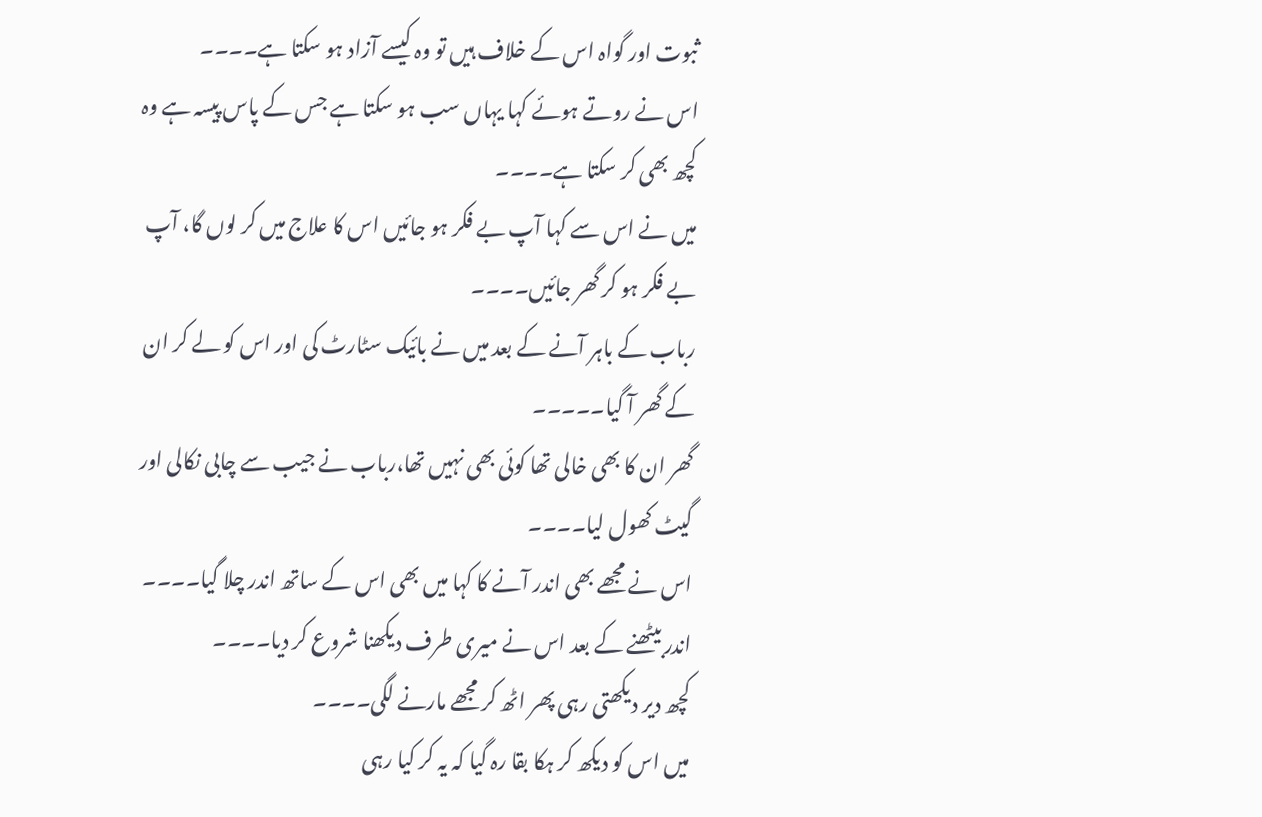ثبوت اور گواہ اس کے خلاف ہیں تو وہ کیسے آزاد ہو سکتا ہے۔۔۔۔
اس نے روتے ہوئے کہا یہاں سب ہو سکتا ہے جس کے پاس پیسہ ہے وہ کچھ بھی کر سکتا ہے۔۔۔۔
میں نے اس سے کہا آپ بے فکر ہو جائیں اس کا علاج میں کر لوں گا، آپ بے فکر ہو کر گھر جائیں۔۔۔۔
رباب کے باہر آنے کے بعد میں نے بائیک سٹارٹ کی اور اس کو لے کر ان کے گھر آ گیا۔۔۔۔۔
گھر ان کا بھی خالی تھا کوئی بھی نہیں تھا،رباب نے جیب سے چابی نکالی اور گیٹ کھول لیا۔۔۔۔
اس نے مجھے بھی اندر آنے کا کہا میں بھی اس کے ساتھ اندر چلا گیا۔۔۔۔
اندر بیٹھنے کے بعد اس نے میری طرف دیکھنا شروع کر دیا۔۔۔۔
کچھ دیر دیکھتی رہی پھر اٹھ کر مجھے مارنے لگی۔۔۔۔
میں اس کو دیکھ کر ہکا بقا رہ گیا کہ یہ کر کیا رہی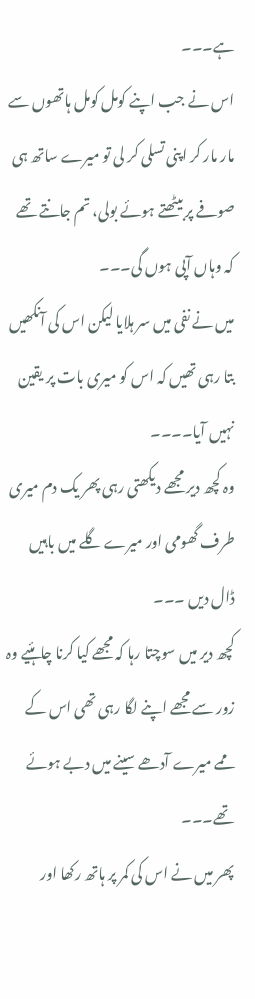ہے۔۔۔
اس نے جب اپنے کومل کومل ہاتھوں سے مار مار کر اپنی تسلی کر لی تو میرے ساتھ ہی صوفے پر بیٹھتے ہوئے بولی، تم جانتے تھے کہ وہاں آپی ہوں گی۔۔۔
میں نے نفی میں سر ہلایا لیکن اس کی آنکھیں بتا رہی تھیں کہ اس کو میری بات پر یقین نہیں آیا۔۔۔۔
وہ کچھ دیر مجھے دیکھتی رہی پھر یک دم میری طرف گھومی اور میرے گلے میں باہیں ڈال دیں ۔۔۔
کچھ دیر میں سوچتا رہا کہ مجھے کیا کرنا چاہئیے وہ زور سے مجھے اپنے لگا رہی تھی اس کے ممے میرے آدھے سینے میں دبے ہوئے تھے۔۔۔
پھر میں نے اس کی کمر پر ہاتھ رکھا اور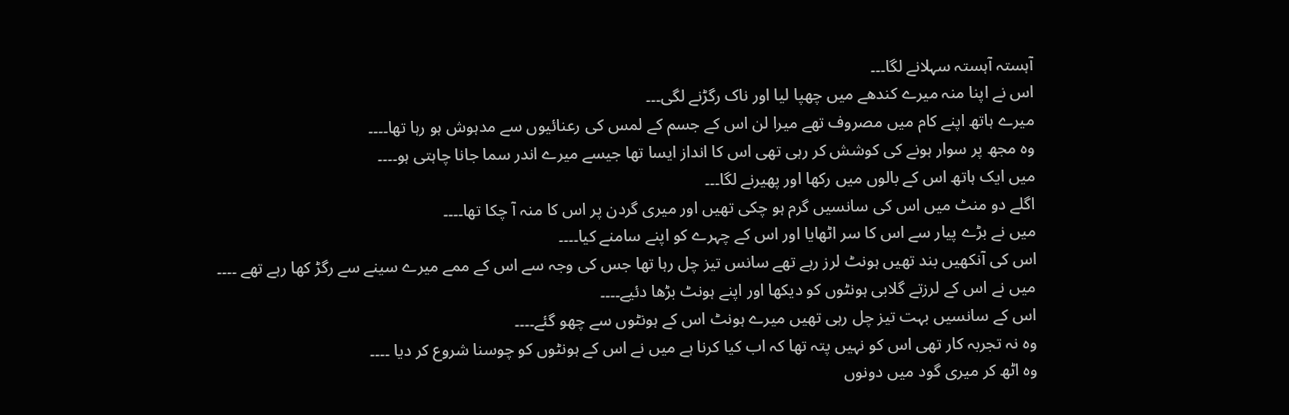آہستہ آہستہ سہلانے لگا۔۔۔
اس نے اپنا منہ میرے کندھے میں چھپا لیا اور ناک رگڑنے لگی۔۔۔
میرے ہاتھ اپنے کام میں مصروف تھے میرا لن اس کے جسم کے لمس کی رعنائیوں سے مدہوش ہو رہا تھا۔۔۔۔
وہ مجھ پر سوار ہونے کی کوشش کر رہی تھی اس کا انداز ایسا تھا جیسے میرے اندر سما جانا چاہتی ہو۔۔۔۔
میں ایک ہاتھ اس کے بالوں میں رکھا اور پھیرنے لگا۔۔۔
اگلے دو منٹ میں اس کی سانسیں گرم ہو چکی تھیں اور میری گردن پر اس کا منہ آ چکا تھا۔۔۔۔
میں نے بڑے پیار سے اس کا سر اٹھایا اور اس کے چہرے کو اپنے سامنے کیا۔۔۔۔
اس کی آنکھیں بند تھیں ہونٹ لرز رہے تھے سانس تیز چل رہا تھا جس کی وجہ سے اس کے ممے میرے سینے سے رگڑ کھا رہے تھے ۔۔۔۔
میں نے اس کے لرزتے گلابی ہونٹوں کو دیکھا اور اپنے ہونٹ بڑھا دئیے۔۔۔۔
اس کے سانسیں بہت تیز چل رہی تھیں میرے ہونٹ اس کے ہونٹوں سے چھو گئے۔۔۔۔
وہ نہ تجربہ کار تھی اس کو نہیں پتہ تھا کہ اب کیا کرنا ہے میں نے اس کے ہونٹوں کو چوسنا شروع کر دیا ۔۔۔۔
وہ اٹھ کر میری گود میں دونوں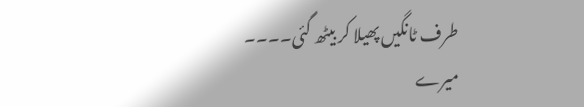طرف ٹانگیں پھیلا کر بیٹھ گئی۔۔۔۔
میرے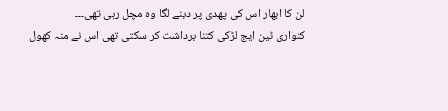لن کا ابھار اس کی پھدی پر دبنے لگا وہ مچل رہی تھی۔۔۔
کنواری ٹین ایج لڑکی کتنا برداشت کر سکتی تھی اس نے منہ کھول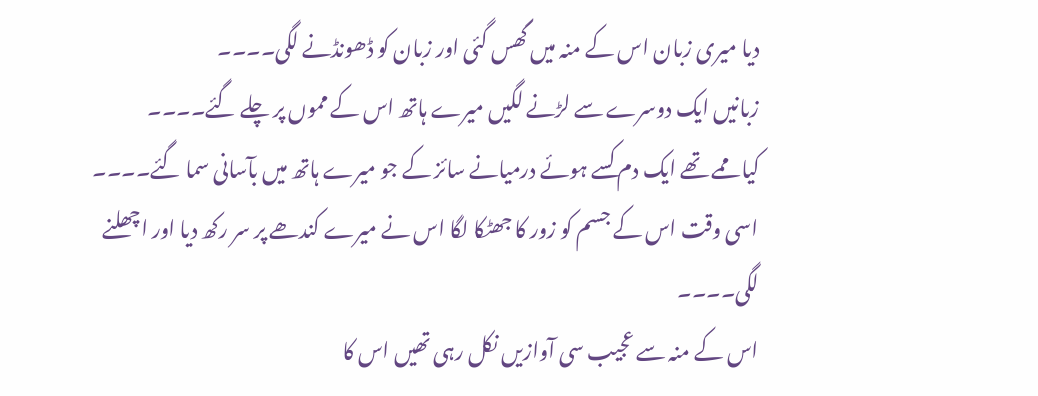دیا میری زبان اس کے منہ میں گھس گئی اور زبان کو ڈھونڈنے لگی۔۔۔۔
زبانیں ایک دوسرے سے لڑنے لگیں میرے ہاتھ اس کے مموں پر چلے گئے۔۔۔۔
کیا ممے تھے ایک دم کسے ہوئے درمیانے سائز کے جو میرے ہاتھ میں بآسانی سما گئے۔۔۔۔
اسی وقت اس کے جسم کو زور کا جھٹکا لگا اس نے میرے کندھے پر سر رکھ دیا اور اچھلنے لگی۔۔۔۔
اس کے منہ سے عجیب سی آوازیں نکل رہی تھیں اس کا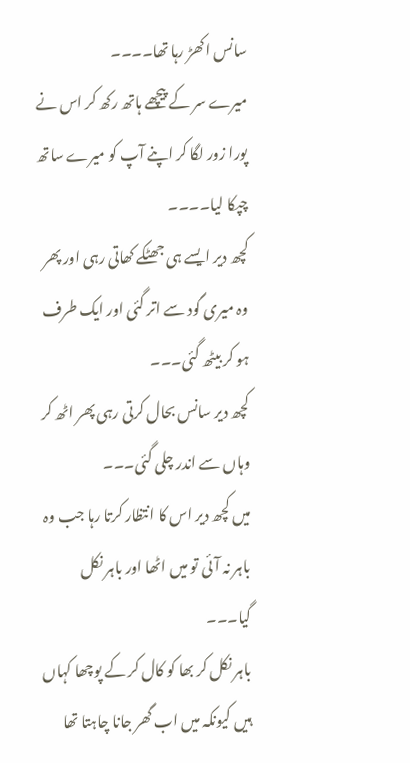سانس اکھڑ رہا تھا۔۔۔۔
میرے سر کے پیچھے ہاتھ رکھ کر اس نے پورا زور لگا کر اپنے آپ کو میرے ساتھ چپکا لیا۔۔۔۔
کچھ دیر ایسے ہی جھٹکے کھاتی رہی اور پھر وہ میری گود سے اتر گئی اور ایک طرف ہو کر بیٹھ گئی۔۔۔
کچھ دیر سانس بحال کرتی رہی پھر اٹھ کر وہاں سے اندر چلی گئی۔۔۔
میں کچھ دیر اس کا انتظار کرتا رہا جب وہ باہر نہ آئی تو میں اٹھا اور باہر نکل گیا۔۔۔
باہر نکل کر بھا کو کال کر کے پوچھا کہاں ہیں کیونکہ میں اب گھر جانا چاہتا تھا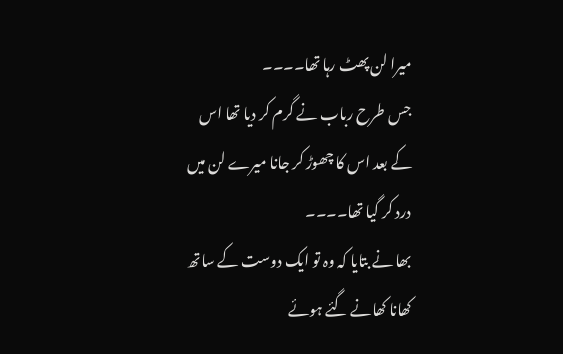میرا لن پھٹ رہا تھا۔۔۔۔
جس طرح رباب نے گرم کر دیا تھا اس کے بعد اس کا چھوڑ کر جانا میرے لن میں درد کر گیا تھا۔۔۔۔
بھا نے بتایا کہ وہ تو ایک دوست کے ساتھ کھانا کھانے گئے ہوئے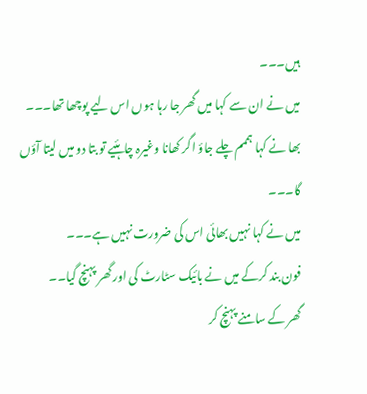ہیں۔۔۔
میں نے ان سے کہا میں گھر جا رہا ہوں اس لیے پوچھا تھا۔۔۔
بھا نے کہا ہممم چلے جاؤ اگر کھانا وغیرہ چاہئیے تو بتا دو میں لیتا آؤں گا۔۔۔
میں نے کہا نہیں بھائی اس کی ضرورت نہیں ہے۔۔۔
فون بند کرکے میں نے بائیک سٹارٹ کی اور گھر پہنچ گیا۔۔
گھر کے سامنے پہنچ کر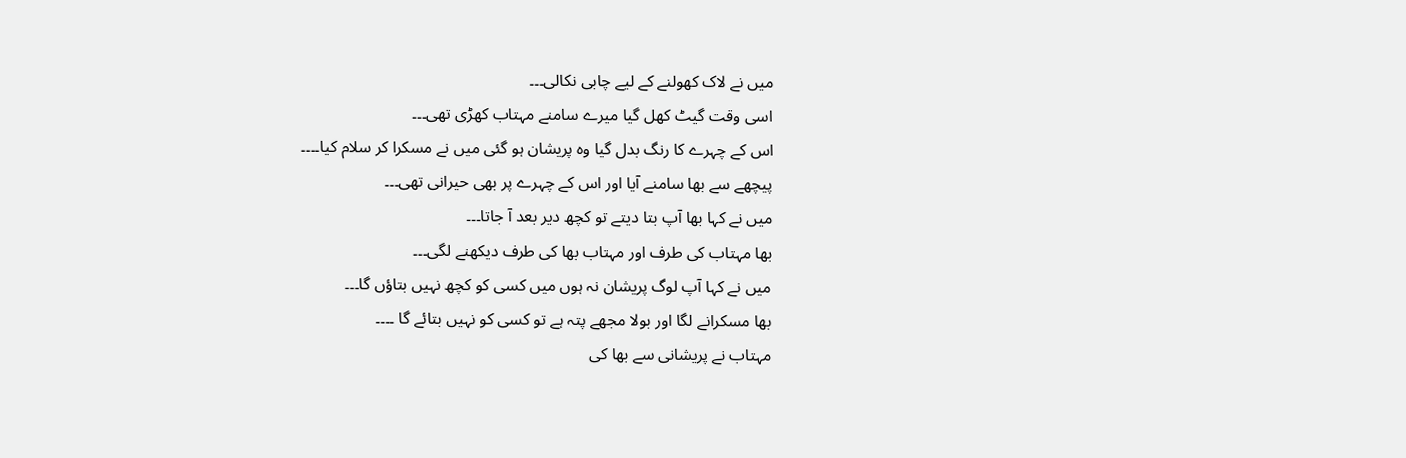میں نے لاک کھولنے کے لیے چابی نکالی۔۔۔
اسی وقت گیٹ کھل گیا میرے سامنے مہتاب کھڑی تھی۔۔۔
اس کے چہرے کا رنگ بدل گیا وہ پریشان ہو گئی میں نے مسکرا کر سلام کیا۔۔۔۔
پیچھے سے بھا سامنے آیا اور اس کے چہرے پر بھی حیرانی تھی۔۔۔
میں نے کہا بھا آپ بتا دیتے تو کچھ دیر بعد آ جاتا۔۔۔
بھا مہتاب کی طرف اور مہتاب بھا کی طرف دیکھنے لگی۔۔۔
میں نے کہا آپ لوگ پریشان نہ ہوں میں کسی کو کچھ نہیں بتاؤں گا۔۔۔
بھا مسکرانے لگا اور بولا مجھے پتہ ہے تو کسی کو نہیں بتائے گا ۔۔۔۔
مہتاب نے پریشانی سے بھا کی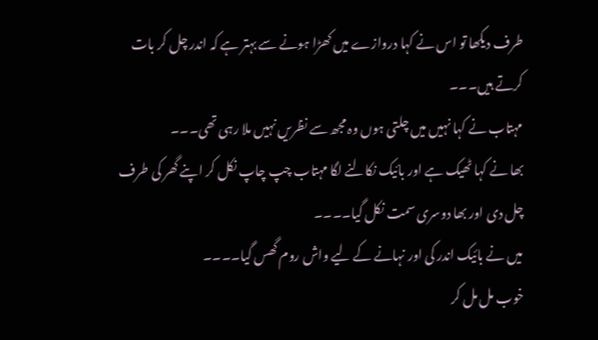طرف دیکھا تو اس نے کہا دروازے میں کھڑا ہونے سے بہتر ہے کہ اندر چل کر بات کرتے ہیں۔۔۔
مہتاب نے کہا نہیں میں چلتی ہوں وہ مجھ سے نظریں نہیں ملا رہی تھی۔۔۔
بھا نے کہا ٹھیک ہے اور بائیک نکالنے لگا مہتاب چپ چاپ نکل کر اپنے گھر کی طرف چل دی اور بھا دوسری سمت نکل گیا۔۔۔۔
میں نے بائیک اندر کی اور نہانے کے لیے واش روم گھس گیا۔۔۔۔
خوب مل مل کر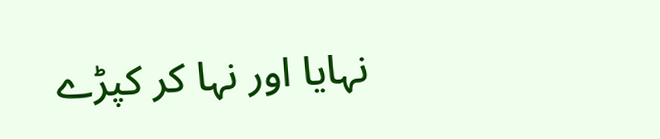نہایا اور نہا کر کپڑے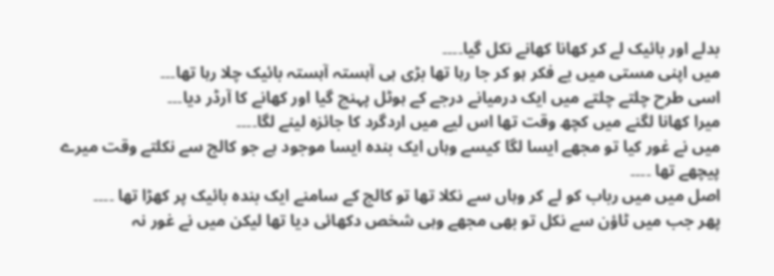بدلے اور بائیک لے کر کھانا کھانے نکل گیا۔۔۔۔
میں اپنی مستی میں بے فکر ہو کر جا رہا تھا بڑی ہی آہستہ آہستہ بائیک چلا رہا تھا۔۔۔
اسی طرح چلتے چلتے میں ایک درمیانے درجے کے ہوٹل پہنچ گیا اور کھانے کا آرڈر دیا۔۔۔
میرا کھانا لگنے میں کچھ وقت تھا اس لیے میں اردگرد کا جائزہ لینے لگا۔۔۔۔
میں نے غور کیا تو مجھے ایسا لگا کیسے وہاں ایک بندہ ایسا موجود ہے جو کالج سے نکلتے وقت میرے پیچھے تھا ۔۔۔۔
اصل میں میں رباب کو لے کر وہاں سے نکلا تھا تو کالج کے سامنے ایک بندہ بائیک پر کھڑا تھا ۔۔۔۔
پھر جب میں ٹاؤن سے نکل تو بھی مجھے وہی شخص دکھائی دیا تھا لیکن میں نے غور نہ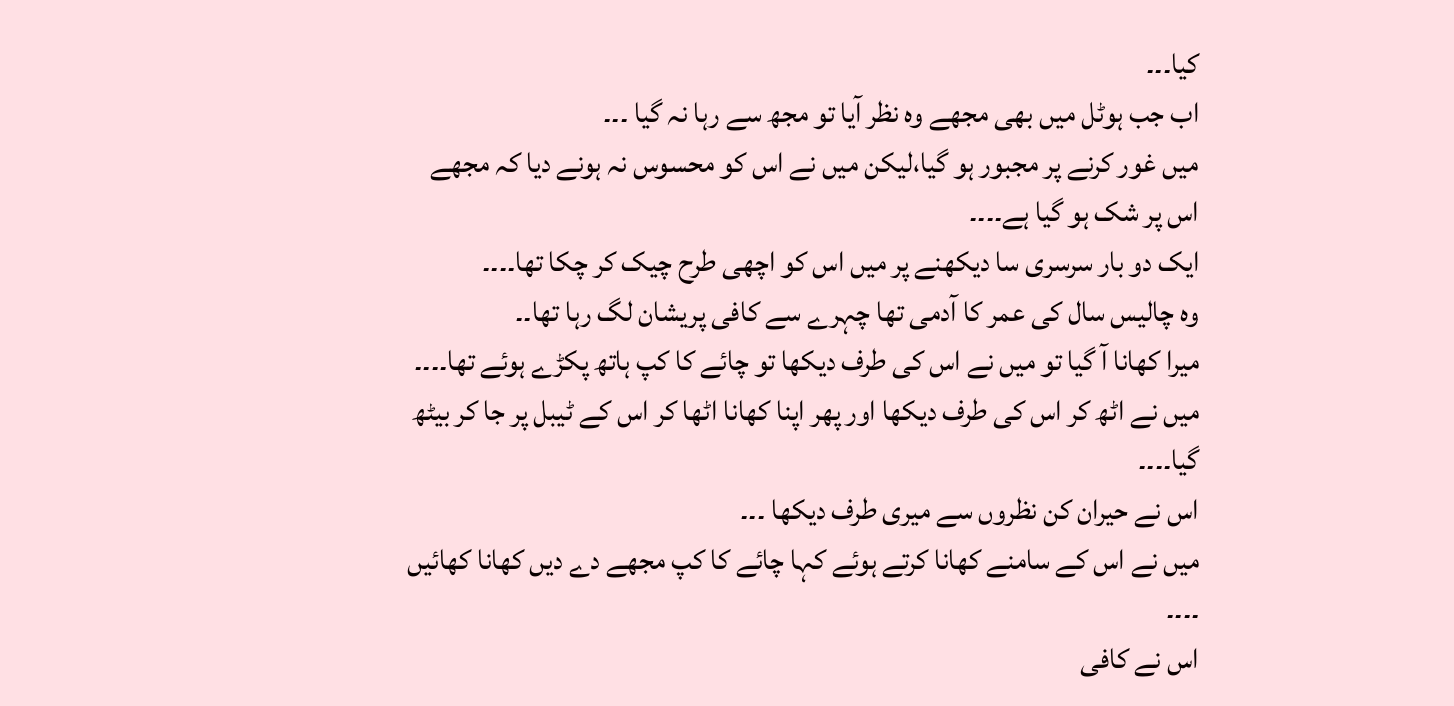کیا۔۔۔
اب جب ہوٹل میں بھی مجھے وہ نظر آیا تو مجھ سے رہا نہ گیا ۔۔۔
میں غور کرنے پر مجبور ہو گیا،لیکن میں نے اس کو محسوس نہ ہونے دیا کہ مجھے اس پر شک ہو گیا ہے۔۔۔۔
ایک دو بار سرسری سا دیکھنے پر میں اس کو اچھی طرح چیک کر چکا تھا۔۔۔۔
وہ چالیس سال کی عمر کا آدمی تھا چہرے سے کافی پریشان لگ رہا تھا۔۔
میرا کھانا آ گیا تو میں نے اس کی طرف دیکھا تو چائے کا کپ ہاتھ پکڑے ہوئے تھا۔۔۔۔
میں نے اٹھ کر اس کی طرف دیکھا اور پھر اپنا کھانا اٹھا کر اس کے ٹیبل پر جا کر بیٹھ گیا۔۔۔۔
اس نے حیران کن نظروں سے میری طرف دیکھا ۔۔۔
میں نے اس کے سامنے کھانا کرتے ہوئے کہا چائے کا کپ مجھے دے دیں کھانا کھائیں ۔۔۔۔
اس نے کافی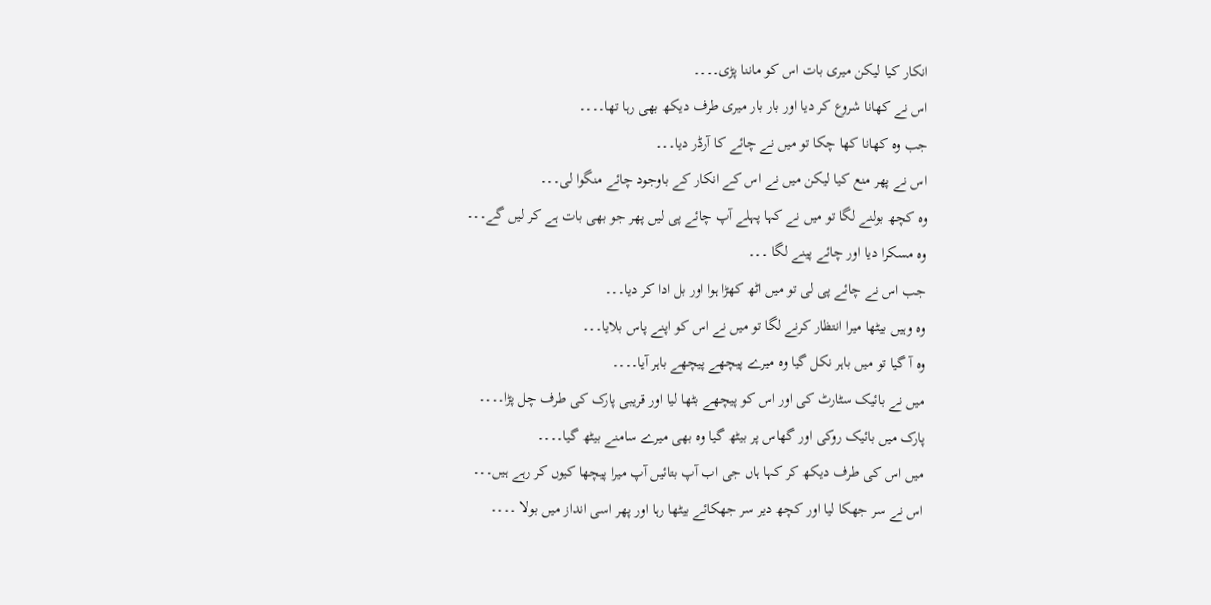انکار کیا لیکن میری بات اس کو ماننا پڑی۔۔۔۔
اس نے کھانا شروع کر دیا اور بار بار میری طرف دیکھ بھی رہا تھا۔۔۔۔
جب وہ کھانا کھا چکا تو میں نے چائے کا آرڈر دیا۔۔۔
اس نے پھر منع کیا لیکن میں نے اس کے انکار کے باوجود چائے منگوا لی۔۔۔
وہ کچھ بولنے لگا تو میں نے کہا پہلے آپ چائے پی لیں پھر جو بھی بات ہے کر لیں گے۔۔۔
وہ مسکرا دیا اور چائے پینے لگا ۔۔۔
جب اس نے چائے پی لی تو میں اٹھ کھڑا ہوا اور بل ادا کر دیا۔۔۔
وہ وہیں بیٹھا میرا انتظار کرنے لگا تو میں نے اس کو اپنے پاس بلایا۔۔۔
وہ آ گیا تو میں باہر نکل گیا وہ میرے پیچھے پیچھے باہر آیا۔۔۔۔
میں نے بائیک سٹارٹ کی اور اس کو پیچھے بٹھا لیا اور قریبی پارک کی طرف چل پڑا۔۔۔۔
پارک میں بائیک روکی اور گھاس پر بیٹھ گیا وہ بھی میرے سامنے بیٹھ گیا۔۔۔۔
میں اس کی طرف دیکھ کر کہا ہاں جی اب آپ بتائیں آپ میرا پیچھا کیوں کر رہے ہیں۔۔۔
اس نے سر جھکا لیا اور کچھ دیر سر جھکائے بیٹھا رہا اور پھر اسی انداز میں بولا ۔۔۔۔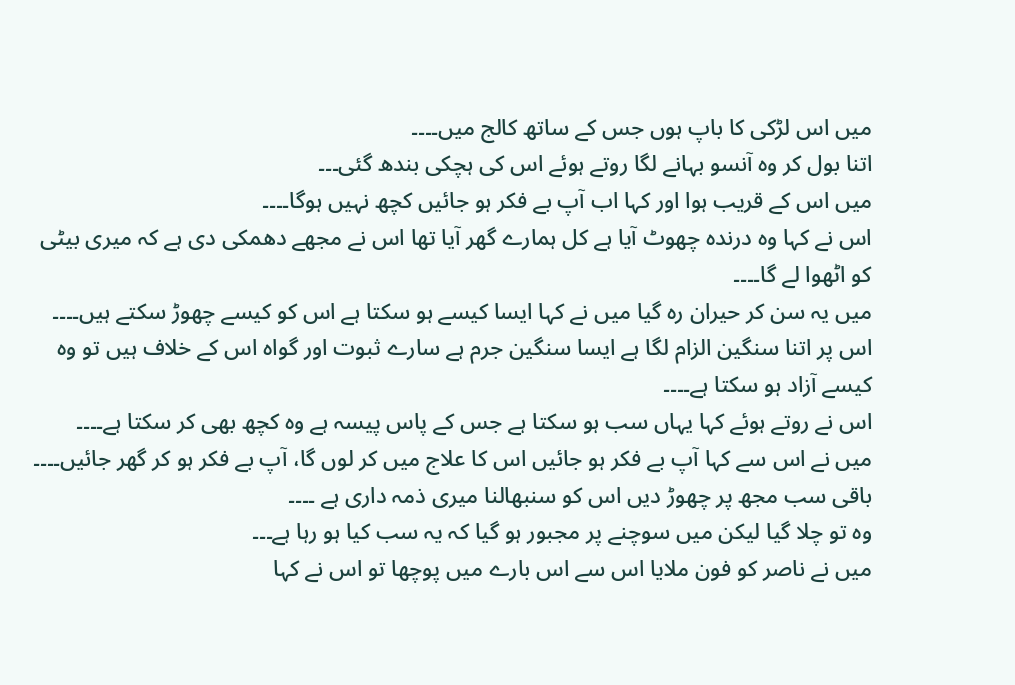میں اس لڑکی کا باپ ہوں جس کے ساتھ کالج میں۔۔۔۔
اتنا بول کر وہ آنسو بہانے لگا روتے ہوئے اس کی ہچکی بندھ گئی۔۔۔
میں اس کے قریب ہوا اور کہا اب آپ بے فکر ہو جائیں کچھ نہیں ہوگا۔۔۔۔
اس نے کہا وہ درندہ چھوٹ آیا ہے کل ہمارے گھر آیا تھا اس نے مجھے دھمکی دی ہے کہ میری بیٹی کو اٹھوا لے گا۔۔۔۔
میں یہ سن کر حیران رہ گیا میں نے کہا ایسا کیسے ہو سکتا ہے اس کو کیسے چھوڑ سکتے ہیں۔۔۔۔
اس پر اتنا سنگین الزام لگا ہے ایسا سنگین جرم ہے سارے ثبوت اور گواہ اس کے خلاف ہیں تو وہ کیسے آزاد ہو سکتا ہے۔۔۔۔
اس نے روتے ہوئے کہا یہاں سب ہو سکتا ہے جس کے پاس پیسہ ہے وہ کچھ بھی کر سکتا ہے۔۔۔۔
میں نے اس سے کہا آپ بے فکر ہو جائیں اس کا علاج میں کر لوں گا، آپ بے فکر ہو کر گھر جائیں۔۔۔۔
باقی سب مجھ پر چھوڑ دیں اس کو سنبھالنا میری ذمہ داری ہے ۔۔۔۔
وہ تو چلا گیا لیکن میں سوچنے پر مجبور ہو گیا کہ یہ سب کیا ہو رہا ہے۔۔۔
میں نے ناصر کو فون ملایا اس سے اس بارے میں پوچھا تو اس نے کہا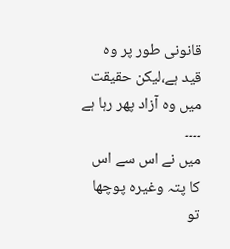قانونی طور پر وہ قید ہے،لیکن حقیقت میں وہ آزاد پھر رہا ہے ۔۔۔۔
میں نے اس سے اس کا پتہ وغیرہ پوچھا تو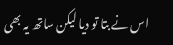اس نے بتا تو دیا لیکن ساتھ یہ بھی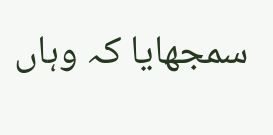سمجھایا کہ وہاں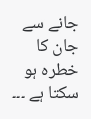جانے سے جان کا خطرہ ہو سکتا ہے ۔۔۔